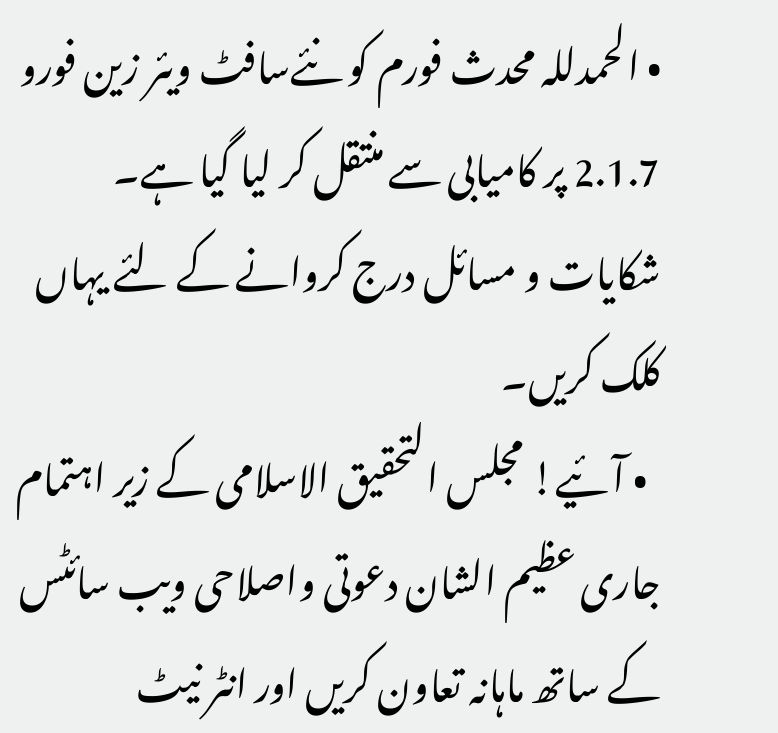• الحمدللہ محدث فورم کو نئےسافٹ ویئر زین فورو 2.1.7 پر کامیابی سے منتقل کر لیا گیا ہے۔ شکایات و مسائل درج کروانے کے لئے یہاں کلک کریں۔
  • آئیے! مجلس التحقیق الاسلامی کے زیر اہتمام جاری عظیم الشان دعوتی واصلاحی ویب سائٹس کے ساتھ ماہانہ تعاون کریں اور انٹر نیٹ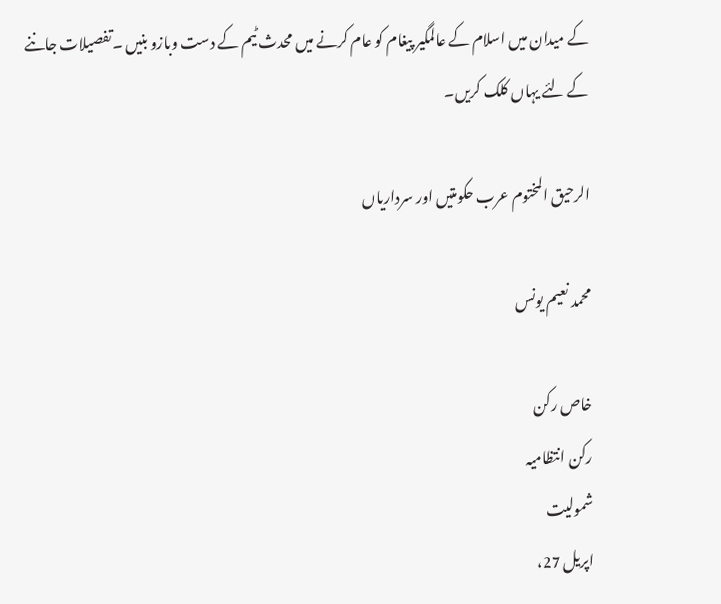کے میدان میں اسلام کے عالمگیر پیغام کو عام کرنے میں محدث ٹیم کے دست وبازو بنیں ۔تفصیلات جاننے کے لئے یہاں کلک کریں۔

الرحیق المختوم عرب حکومتیں اور سرداریاں

محمد نعیم یونس

خاص رکن
رکن انتظامیہ
شمولیت
اپریل 27،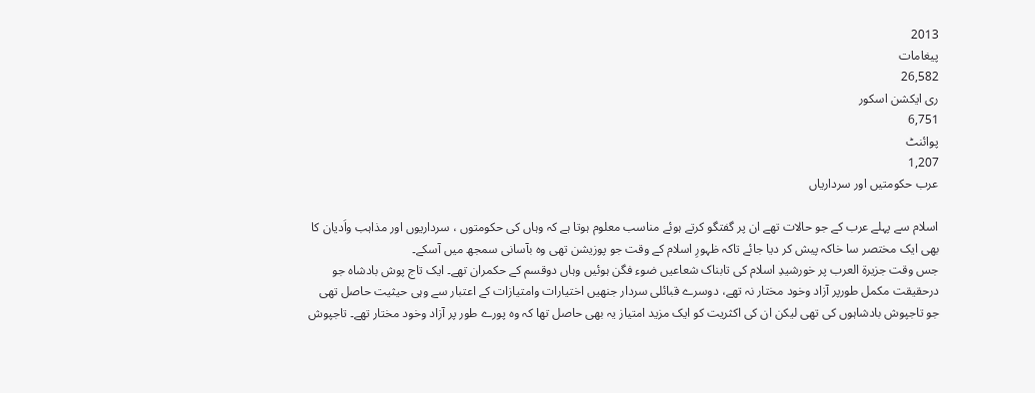2013
پیغامات
26,582
ری ایکشن اسکور
6,751
پوائنٹ
1,207
عرب حکومتیں اور سرداریاں

اسلام سے پہلے عرب کے جو حالات تھے ان پر گفتگو کرتے ہوئے مناسب معلوم ہوتا ہے کہ وہاں کی حکومتوں ، سرداریوں اور مذاہب واَدیان کا بھی ایک مختصر سا خاکہ پیش کر دیا جائے تاکہ ظہورِ اسلام کے وقت جو پوزیشن تھی وہ بآسانی سمجھ میں آسکے۔
جس وقت جزیرۃ العرب پر خورشیدِ اسلام کی تابناک شعاعیں ضوء فگن ہوئیں وہاں دوقسم کے حکمران تھے۔ ایک تاج پوش بادشاہ جو درحقیقت مکمل طورپر آزاد وخود مختار نہ تھے، دوسرے قبائلی سردار جنھیں اختیارات وامتیازات کے اعتبار سے وہی حیثیت حاصل تھی جو تاجپوش بادشاہوں کی تھی لیکن ان کی اکثریت کو ایک مزید امتیاز یہ بھی حاصل تھا کہ وہ پورے طور پر آزاد وخود مختار تھے۔ تاجپوش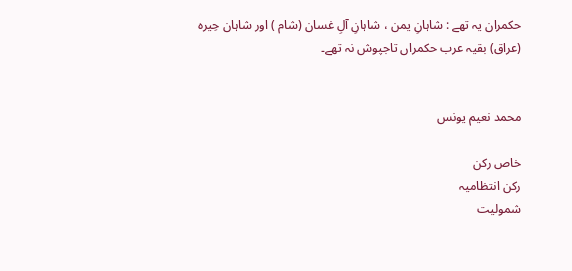حکمران یہ تھے : شاہانِ یمن ، شاہانِ آلِ غسان (شام ) اور شاہان حِیرہ (عراق) بقیہ عرب حکمراں تاجپوش نہ تھے۔


محمد نعیم یونس

خاص رکن
رکن انتظامیہ
شمولیت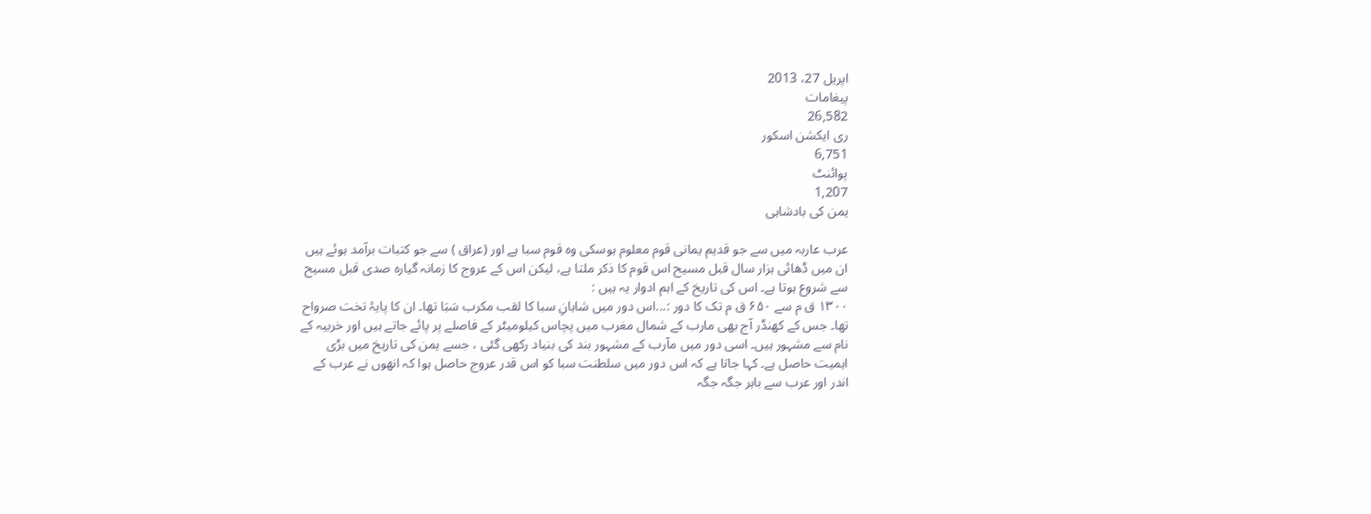اپریل 27، 2013
پیغامات
26,582
ری ایکشن اسکور
6,751
پوائنٹ
1,207
یمن کی بادشاہی

عرب عاربہ میں سے جو قدیم یمانی قوم معلوم ہوسکی وہ قوم سبا ہے اور (عراق ) سے جو کتبات برآمد ہوئے ہیں ان میں ڈھائی ہزار سال قبل مسیح اس قوم کا ذکر ملتا ہے، لیکن اس کے عروج کا زمانہ گیارہ صدی قبل مسیح سے شروع ہوتا ہے۔ اس کی تاریخ کے اہم ادوار یہ ہیں :
۱۳۰۰ ق م سے ۶۵۰ ق م تک کا دور :...اس دور میں شاہانِ سبا کا لقب مکرب سَبَا تھا۔ ان کا پایۂ تخت صرواح تھا۔ جس کے کھنڈر آج بھی مارب کے شمال مغرب میں پچاس کیلومیٹر کے فاصلے پر پائے جاتے ہیں اور خربیہ کے نام سے مشہور ہیں۔ اسی دور میں مآرب کے مشہور بند کی بنیاد رکھی گئی ، جسے یمن کی تاریخ میں بڑی اہمیت حاصل ہے۔ کہا جاتا ہے کہ اس دور میں سلطنت سبا کو اس قدر عروج حاصل ہوا کہ انھوں نے عرب کے اندر اور عرب سے باہر جگہ جگہ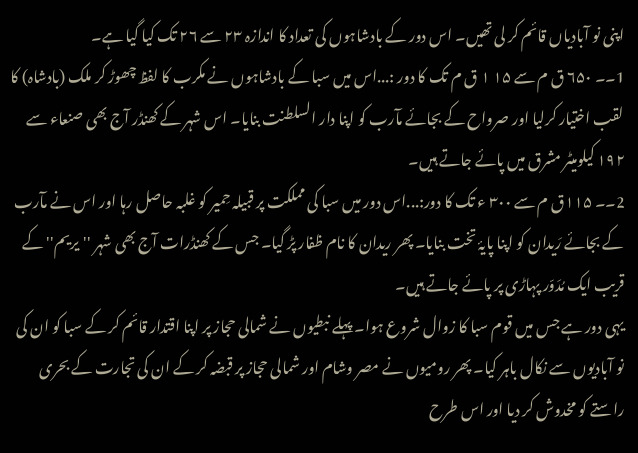اپنی نو آبادیاں قائم کر لی تھیں۔ اس دور کے بادشاہوں کی تعداد کا اندازہ ۲۳ سے ۲۶ تک کیا گیا ہے۔
1۔۔ ۶۵۰ ق م سے ۱۵ ۱ ق م تک کا دور :...اس میں سبا کے بادشاہوں نے مکرب کا لفظ چھوڑ کر ملک (بادشاہ) کا لقب اختیار کرلیا اور صرواح کے بجائے مآرب کو اپنا دار السلطنت بنایا۔ اس شہر کے کھنڈر آج بھی صنعاء سے ۱۹۲ کیلومیٹر مشرق میں پائے جاتے ہیں۔
2۔۔ ۱۱۵ق م سے ۳۰۰ ء تک کا دور:...اس دور میں سبا کی مملکت پر قبیلہ حِمیر کو غلبہ حاصل رہا اور اس نے مآرب کے بجائے رَیدان کو اپنا پایۂ تخت بنایا۔ پھر ریدان کا نام ظفار پڑ گیا۔ جس کے کھنڈرات آج بھی شہر ''یریم'' کے قریب ایک مُدَوّر پہاڑی پر پائے جاتے ہیں۔
یہی دور ہے جس میں قوم سبا کا زوال شروع ہوا۔ پہلے نبطیوں نے شمالی حجاز پر اپنا اقتدار قائم کر کے سبا کو ان کی نو آبادیوں سے نکال باہر کیا۔ پھر رومیوں نے مصر وشام اور شمالی حجاز پر قبضہ کر کے ان کی تجارت کے بحری راستے کو مخدوش کر دیا اور اس طرح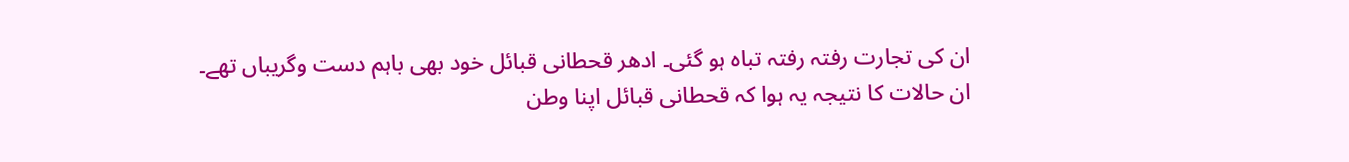ان کی تجارت رفتہ رفتہ تباہ ہو گئی۔ ادھر قحطانی قبائل خود بھی باہم دست وگریباں تھے۔ ان حالات کا نتیجہ یہ ہوا کہ قحطانی قبائل اپنا وطن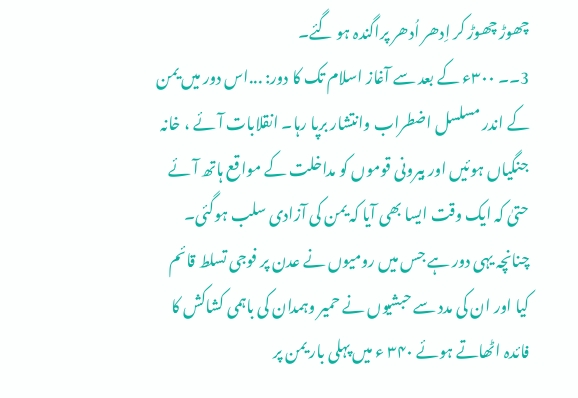چھوڑ چھوڑ کر اِدھر اُدھر پراگندہ ہو گئے۔
3۔۔ ۳۰۰ء کے بعد سے آغاز اسلام تک کا دور: ...اس دور میں یمن کے اندر مسلسل اضطراب وانتشار برپا رہا۔ انقلابات آئے ، خانہ جنگیاں ہوئیں اور بیرونی قوموں کو مداخلت کے مواقع ہاتھ آئے حتیٰ کہ ایک وقت ایسا بھی آیا کہ یمن کی آزادی سلب ہوگئی۔ چنانچہ یہی دور ہے جس میں رومیوں نے عدن پر فوجی تسلط قائم کیا اور ان کی مدد سے حبشیوں نے حمیر وہمدان کی باہمی کشاکش کا فائدہ اٹھاتے ہوئے ۳۴۰ ء میں پہلی بار یمن پر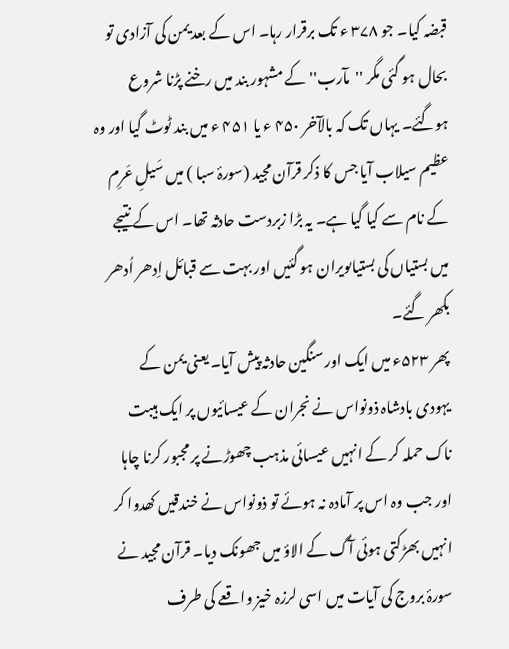قبضہ کیا۔ جو ۳۷۸ ء تک برقرار رہا۔ اس کے بعد یمن کی آزادی تو بحال ہو گئی مگر ''مآرب'' کے مشہور بند میں رخنے پڑنا شروع ہوگئے۔ یہاں تک کہ بالآخر ۴۵۰ ء یا ۴۵۱ ء میں بند ٹوٹ گیا اور وہ عظیم سیلاب آیا جس کا ذکر قرآن مجید (سورۂ سبا ) میں سَیلِ عَرِم کے نام سے کیا گیا ہے۔ یہ بڑا زبردست حادثہ تھا۔ اس کے نتیجے میں بستیاں کی بستیاںویران ہو گئیں اور بہت سے قبائل اِدھر اُدھر بکھر گئے۔
پھر ۵۲۳ء میں ایک اور سنگین حادثہ پیش آیا۔ یعنی یمن کے یہودی بادشاہ ذونواس نے نجران کے عیسائیوں پر ایک ہیبت ناک حملہ کر کے انہیں عیسائی مذہب چھوڑنے پر مجبور کرنا چاہا اور جب وہ اس پر آمادہ نہ ہوئے تو ذونواس نے خندقیں کھدوا کر انہیں بھڑکتی ہوئی آگ کے الاؤ میں جھونک دیا۔ قرآن مجید نے سورۂ بروج کی آیات میں اسی لرزہ خیز واقعے کی طرف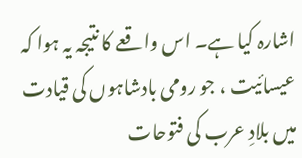اشارہ کیا ہے۔ اس واقعے کا نتیجہ یہ ہوا کہ عیسائیت ، جو رومی بادشاہوں کی قیادت میں بلادِ عرب کی فتوحات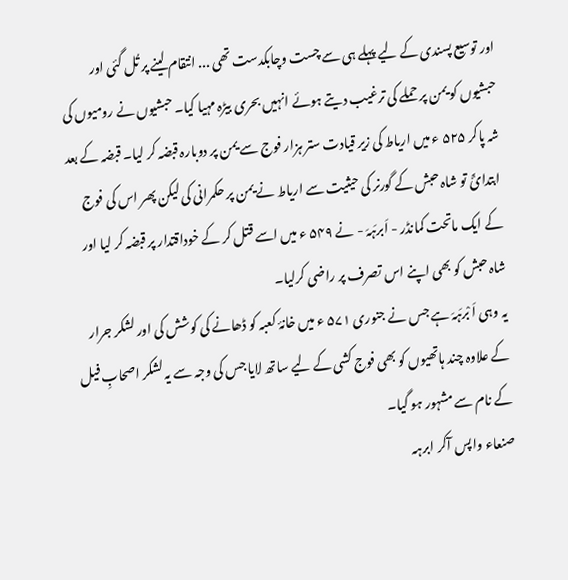اور توسیع پسندی کے لیے پہلے ہی سے چست وچابکدست تھی ... انتقام لینے پر تُل گئی اور حبشیوں کو یمن پر حملے کی ترغیب دیتے ہوئے انہیں بحری بیڑہ مہیا کیا۔ حبشیوں نے رومیوں کی شہ پاکر ۵۲۵ ء میں اریاط کی زیر قیادت ستر ہزار فوج سے یمن پر دوبارہ قبضہ کر لیا۔ قبضہ کے بعد ابتدائً تو شاہ حبش کے گورنر کی حیثیت سے اریاط نے یمن پر حکمرانی کی لیکن پھر اس کی فوج کے ایک ماتحت کمانڈر - اَبرہَہَ - نے ۵۴۹ ء میں اسے قتل کر کے خوداقتدار پر قبضہ کر لیا اور شاہ حبش کو بھی اپنے اس تصرف پر راضی کرلیا۔
یہ وہی اَ بْرہَہَ ہے جس نے جنوری ۵۷۱ ء میں خانۂ کعبہ کو ڈھانے کی کوشش کی اور لشکر جرار کے علاوہ چند ہاتھیوں کو بھی فوج کشی کے لیے ساتھ لایا جس کی وجہ سے یہ لشکر اصحابِ فیل کے نام سے مشہور ہو گیا۔
صنعاء واپس آکر ابرہہ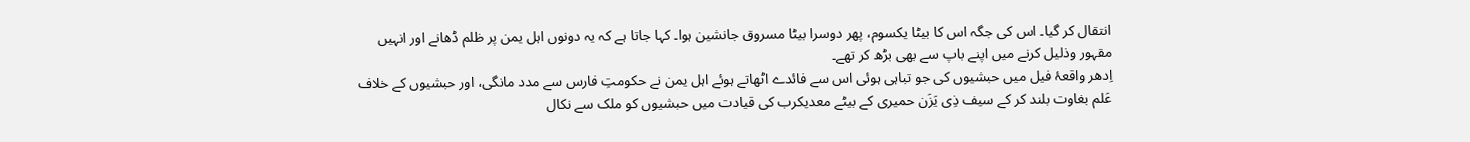انتقال کر گیا۔ اس کی جگہ اس کا بیٹا یکسوم، پھر دوسرا بیٹا مسروق جانشین ہوا۔ کہا جاتا ہے کہ یہ دونوں اہل یمن پر ظلم ڈھانے اور انہیں مقہور وذلیل کرنے میں اپنے باپ سے بھی بڑھ کر تھے۔
اِدھر واقعۂ فیل میں حبشیوں کی جو تباہی ہوئی اس سے فائدے اٹھاتے ہوئے اہل یمن نے حکومتِ فارس سے مدد مانگی، اور حبشیوں کے خلاف عَلم بغاوت بلند کر کے سیف ذِی یَزَن حمیری کے بیٹے معدیکرب کی قیادت میں حبشیوں کو ملک سے نکال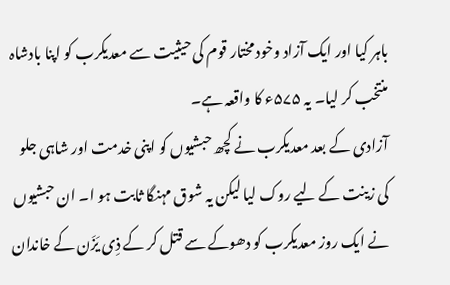باہر کیا اور ایک آزاد وخود مختار قوم کی حیثیت سے معدیکرب کو اپنا بادشاہ منتخب کر لیا۔ یہ ۵۷۵ء کا واقعہ ہے۔
آزادی کے بعد معدیکرب نے کچھ حبشیوں کو اپنی خدمت اور شاہی جلو کی زینت کے لیے روک لیا لیکن یہ شوق مہنگا ثابت ہو ا۔ ان حبشیوں نے ایک روز معدیکرب کو دھوکے سے قتل کر کے ذِی یَزَن کے خاندان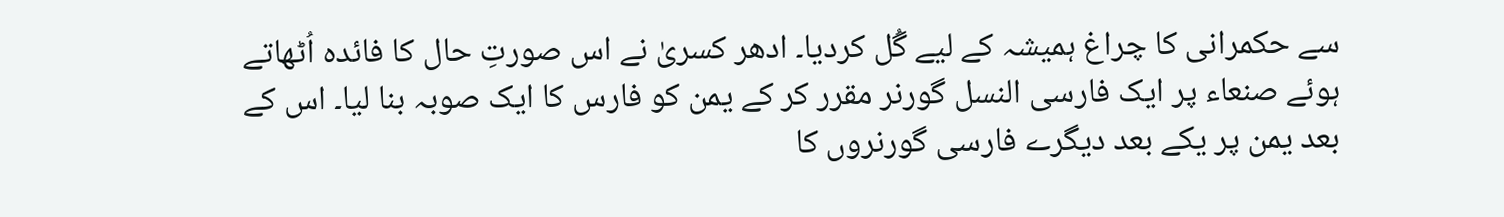سے حکمرانی کا چراغ ہمیشہ کے لیے گُل کردیا۔ ادھر کسریٰ نے اس صورتِ حال کا فائدہ اُٹھاتے ہوئے صنعاء پر ایک فارسی النسل گورنر مقرر کر کے یمن کو فارس کا ایک صوبہ بنا لیا۔ اس کے بعد یمن پر یکے بعد دیگرے فارسی گورنروں کا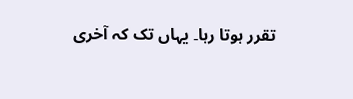تقرر ہوتا رہا۔ یہاں تک کہ آخری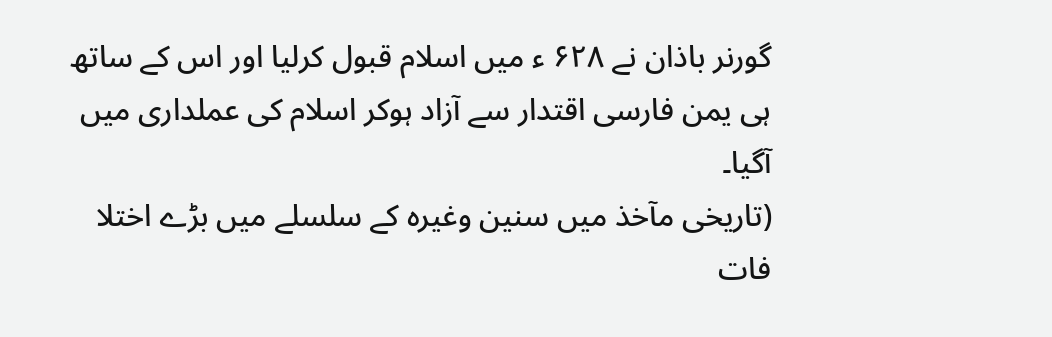گورنر باذان نے ۶۲۸ ء میں اسلام قبول کرلیا اور اس کے ساتھ ہی یمن فارسی اقتدار سے آزاد ہوکر اسلام کی عملداری میں آگیا۔
(تاریخی مآخذ میں سنین وغیرہ کے سلسلے میں بڑے اختلا فات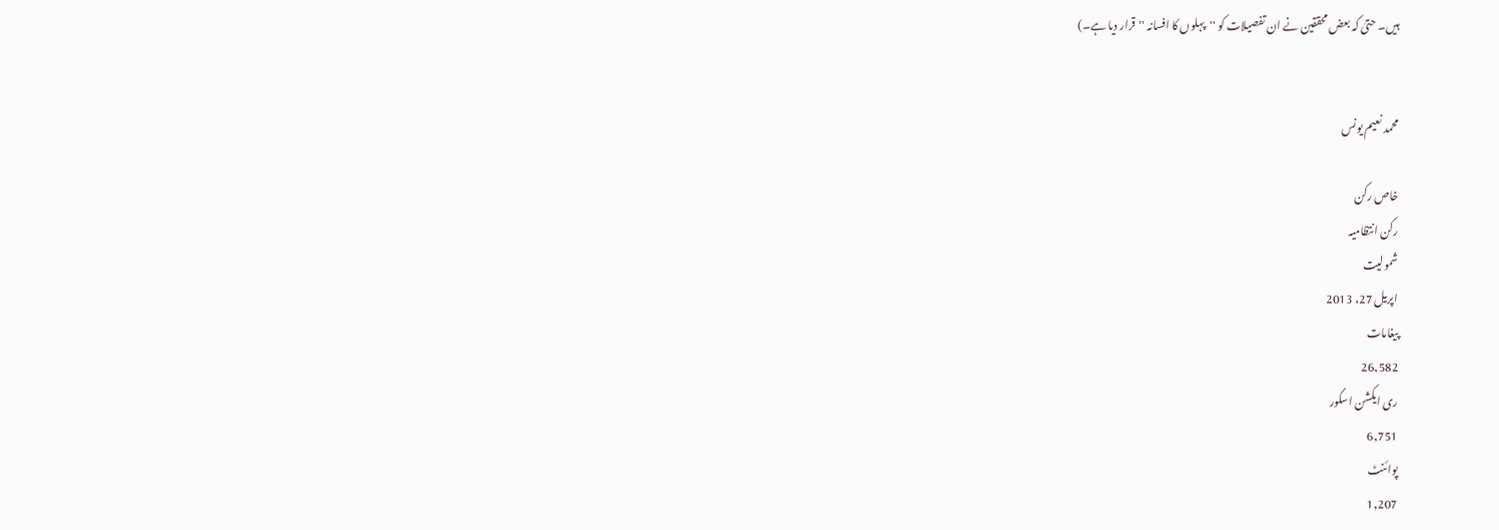ہیں۔ حتیٰ کہ بعض محققین نے ان تفصیلات کو ''پہلوں کا افسانہ ''قرار دیا ہے۔)


محمد نعیم یونس

خاص رکن
رکن انتظامیہ
شمولیت
اپریل 27، 2013
پیغامات
26,582
ری ایکشن اسکور
6,751
پوائنٹ
1,207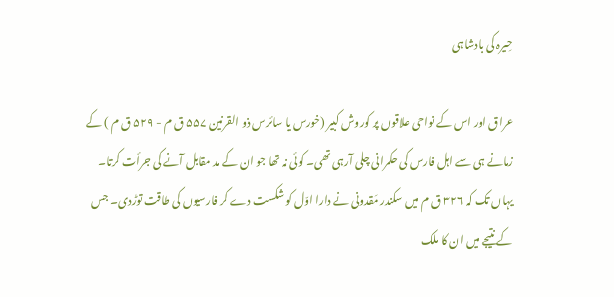حِیرہ کی بادشاہی

عراق اور اس کے نواحی علاقوں پر کوروش کبیر (خورس یا سائرس ذو القرنین ۵۵۷ ق م - ۵۲۹ ق م ) کے زمانے ہی سے اہل فارس کی حکمرانی چلی آرہی تھی۔ کوئی نہ تھا جو ان کے مد مقابل آنے کی جرأت کرتا۔ یہاں تک کہ ۳۲۶ ق م میں سکندر مَقدونی نے دارا اوّل کو شکست دے کر فارسیوں کی طاقت توڑدی۔ جس کے نتیجے میں ان کا ملک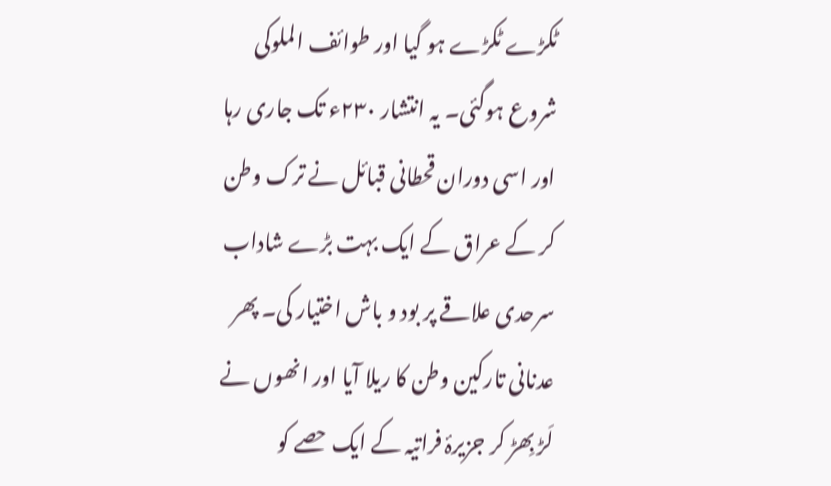ٹکڑے ٹکڑے ہو گیا اور طوائف الملوکی شروع ہوگئی۔ یہ انتشار ۲۳۰ء تک جاری رہا اور اسی دوران قحطانی قبائل نے ترک وطن کر کے عراق کے ایک بہت بڑے شاداب سرحدی علاقے پر بود و باش اختیار کی۔ پھر عدنانی تارکین وطن کا ریلا آیا اور انھوں نے لَڑ بِھڑ کر جزیرۂ فراتیہ کے ایک حصے کو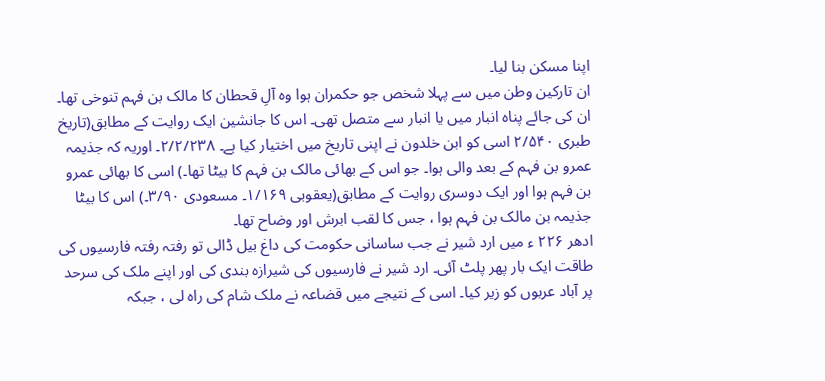اپنا مسکن بنا لیا۔
ان تارکین وطن میں سے پہلا شخص جو حکمران ہوا وہ آلِ قحطان کا مالک بن فہم تنوخی تھا۔ ان کی جائے پناہ انبار میں یا انبار سے متصل تھی۔ اس کا جانشین ایک روایت کے مطابق(تاریخ طبری ۲/۵۴۰ اسی کو ابن خلدون نے اپنی تاریخ میں اختیار کیا ہے۔ ۲/۲/۲۳۸۔ اوریہ کہ جذیمہ عمرو بن فہم کے بعد والی ہوا۔ جو اس کے بھائی مالک بن فہم کا بیٹا تھا۔) اسی کا بھائی عمرو بن فہم ہوا اور ایک دوسری روایت کے مطابق(یعقوبی ۱/۱۶۹۔ مسعودی ۳/۹۰۔) اس کا بیٹا جذیمہ بن مالک بن فہم ہوا ، جس کا لقب ابرش اور وضاح تھا۔
ادھر ۲۲۶ ء میں ارد شیر نے جب ساسانی حکومت کی داغ بیل ڈالی تو رفتہ رفتہ فارسیوں کی طاقت ایک بار پھر پلٹ آئی۔ ارد شیر نے فارسیوں کی شیرازہ بندی کی اور اپنے ملک کی سرحد پر آباد عربوں کو زیر کیا۔ اسی کے نتیجے میں قضاعہ نے ملک شام کی راہ لی ، جبکہ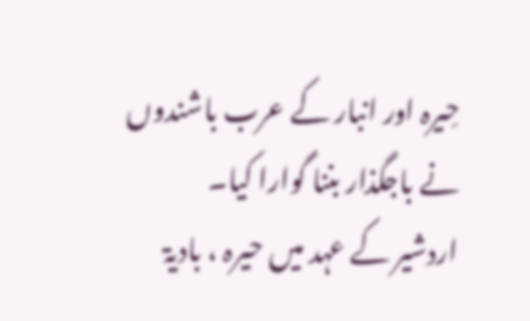حِیرہ اور انبار کے عرب باشندوں نے باجگذار بننا گوارا کیا۔
اردشیر کے عہد میں حیرہ ، بادیۃ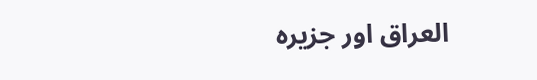العراق اور جزیرہ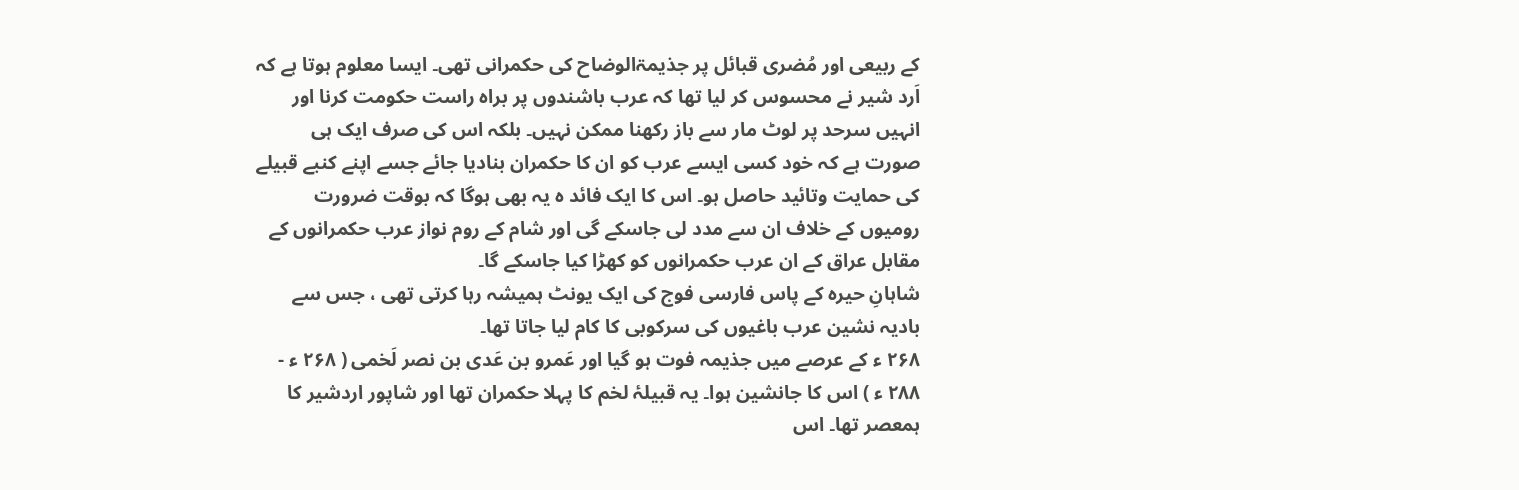کے ربیعی اور مُضری قبائل پر جذیمۃالوضاح کی حکمرانی تھی۔ ایسا معلوم ہوتا ہے کہ اَرد شیر نے محسوس کر لیا تھا کہ عرب باشندوں پر براہ راست حکومت کرنا اور انہیں سرحد پر لوٹ مار سے باز رکھنا ممکن نہیں۔ بلکہ اس کی صرف ایک ہی صورت ہے کہ خود کسی ایسے عرب کو ان کا حکمران بنادیا جائے جسے اپنے کنبے قبیلے کی حمایت وتائید حاصل ہو۔ اس کا ایک فائد ہ یہ بھی ہوگا کہ بوقت ضرورت رومیوں کے خلاف ان سے مدد لی جاسکے گی اور شام کے روم نواز عرب حکمرانوں کے مقابل عراق کے ان عرب حکمرانوں کو کھڑا کیا جاسکے گا۔
شاہانِ حیرہ کے پاس فارسی فوج کی ایک یونٹ ہمیشہ رہا کرتی تھی ، جس سے بادیہ نشین عرب باغیوں کی سرکوبی کا کام لیا جاتا تھا۔
۲۶۸ ء کے عرصے میں جذیمہ فوت ہو گیا اور عَمرو بن عَدی بن نصر لَخمی ( ۲۶۸ ء - ۲۸۸ ء ) اس کا جانشین ہوا۔ یہ قبیلۂ لخم کا پہلا حکمران تھا اور شاپور اردشیر کا ہمعصر تھا۔ اس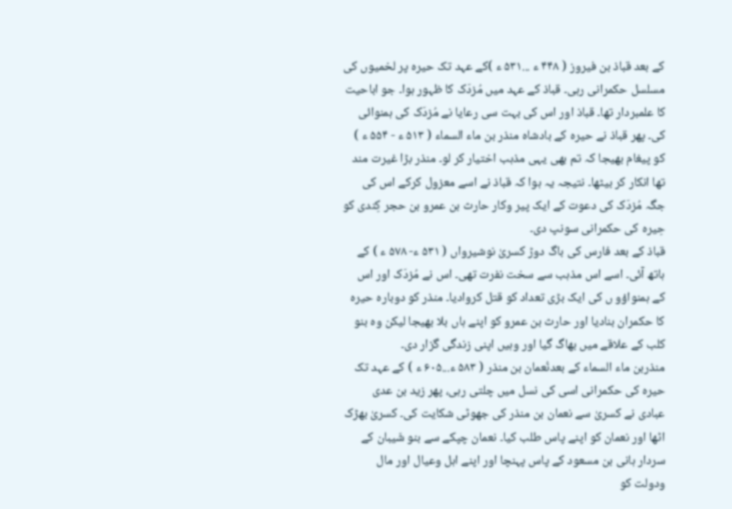کے بعد قباذ بن فیروز ( ۴۴۸ ء ...۵۳۱ ء )کے عہد تک حیرہ پر لخمیوں کی مسلسل حکمرانی رہی۔ قباذ کے عہد میں مُزدَک کا ظہور ہوا۔ جو اباحیت کا علمبردار تھا۔ قباذ اور اس کی بہت سی رعایا نے مُزدَک کی ہمنوائی کی۔ پھر قباذ نے حیرہ کے بادشاہ منذر بن ماء السماء ( ۵۱۳ ء - ۵۵۴ ء ) کو پیغام بھیجا کہ تم بھی یہی مذہب اختیار کر لو۔ منذر بڑا غیرت مند تھا انکار کر بیٹھا۔ نتیجہ یہ ہوا کہ قباذ نے اسے معزول کرکے اس کی جگہ مُزدَک کی دعوت کے ایک پیر وکار حارث بن عمرو بن حجر کِندی کو حِیرہ کی حکمرانی سونپ دی۔
قباذ کے بعد فارس کی باگ دوڑ کسریٰ نوشیرواں ( ۵۳۱ ء- ۵۷۸ ء ) کے ہاتھ آئی۔ اسے اس مذہب سے سخت نفرت تھی۔ اس نے مُزدَک اور اس کے ہمنواؤو ں کی ایک بڑی تعداد کو قتل کروادیا۔ منذر کو دوبارہ حیرہ کا حکمران بنادیا اور حارث بن عمرو کو اپنے ہاں بلا بھیجا لیکن وہ بنو کلب کے علاقے میں بھاگ گیا اور وہیں اپنی زندگی گزار دی۔
منذربن ماء السماء کے بعدنُعمان بن منذر ( ۵۸۳ ء...۶۰۵ ء ) کے عہد تک حیرہ کی حکمرانی اسی کی نسل میں چلتی رہی، پھر زید بن عدی عبادی نے کسریٰ سے نعمان بن منذر کی جھوٹی شکایت کی۔ کسریٰ بھڑک اٹھا اور نعمان کو اپنے پاس طلب کیا۔ نعمان چپکے سے بنو شَیبان کے سردار ہانی بن مسعود کے پاس پہنچا اور اپنے اہل وعیال اور مال ودولت کو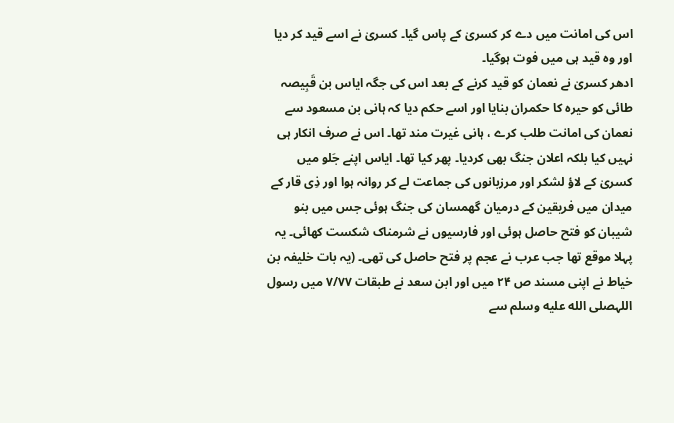اس کی امانت میں دے کر کسریٰ کے پاس گیا۔ کسریٰ نے اسے قید کر دیا اور وہ قید ہی میں فوت ہوگیا۔
ادھر کسریٰ نے نعمان کو قید کرنے کے بعد اس کی جگہ ایاس بن قَبِیصہ طائی کو حیرہ کا حکمران بنایا اور اسے حکم دیا کہ ہانی بن مسعود سے نعمان کی امانت طلب کرے ، ہانی غیرت مند تھا۔ اس نے صرف انکار ہی نہیں کیا بلکہ اعلان جنگ بھی کردیا۔ پھر کیا تھا۔ ایاس اپنے جَلو میں کسریٰ کے لاؤ لشکر اور مرزبانوں کی جماعت لے کر روانہ ہوا اور ذِی قار کے میدان میں فریقین کے درمیان گھمسان کی جنگ ہوئی جس میں بنو شیبان کو فتح حاصل ہوئی اور فارسیوں نے شرمناک شکست کھائی۔ یہ پہلا موقع تھا جب عرب نے عجم پر فتح حاصل کی تھی۔ (یہ بات خلیفہ بن خیاط نے اپنی مسند ص ۲۴ میں اور ابن سعد نے طبقات ۷/۷۷ میں رسول اللہصلى الله عليه وسلم سے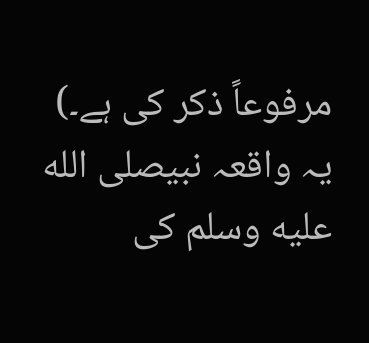مرفوعاً ذکر کی ہے۔)
یہ واقعہ نبیصلى الله عليه وسلم کی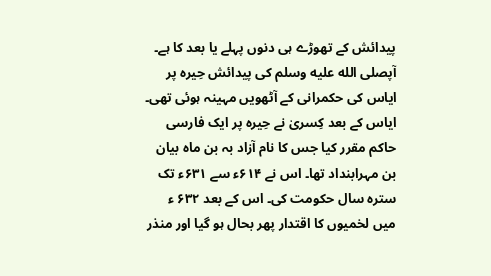پیدائش کے تھوڑے ہی دنوں پہلے یا بعد کا ہے۔ آپصلى الله عليه وسلم کی پیدائش حِیرہ پر ایاس کی حکمرانی کے آٹھویں مہینہ ہوئی تھی۔
ایاس کے بعد کِسریٰ نے حِیرہ پر ایک فارسی حاکم مقرر کیا جس کا نام آزاد بہ بن ماہ بیان بن مہرابنداد تھا۔ اس نے ۶۱۴ء سے ۶۳۱ء تک سترہ سال حکومت کی۔ اس کے بعد ۶۳۲ ء میں لخمیوں کا اقتدار پھر بحال ہو گیا اور منذر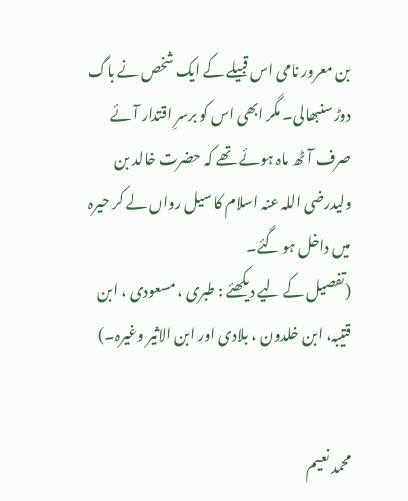بن معرور نامی اس قبیلے کے ایک شخص نے باگ دوڑ سنبھالی۔ مگر ابھی اس کو برسرِ اقتدار آئے صرف آٹھ ماہ ہوئے تھے کہ حضرت خالد بن ولیدرضی اللہ عنہ اسلام کا سیل رواں لے کر حیرہ میں داخل ہو گئے۔
(تفصیل کے لیے دیکھئے : طبری ، مسعودی ، ابن قتیبہ، ابن خلدون ، بلادی اور ابن الاثیر وغیرہ۔)


محمد نعیم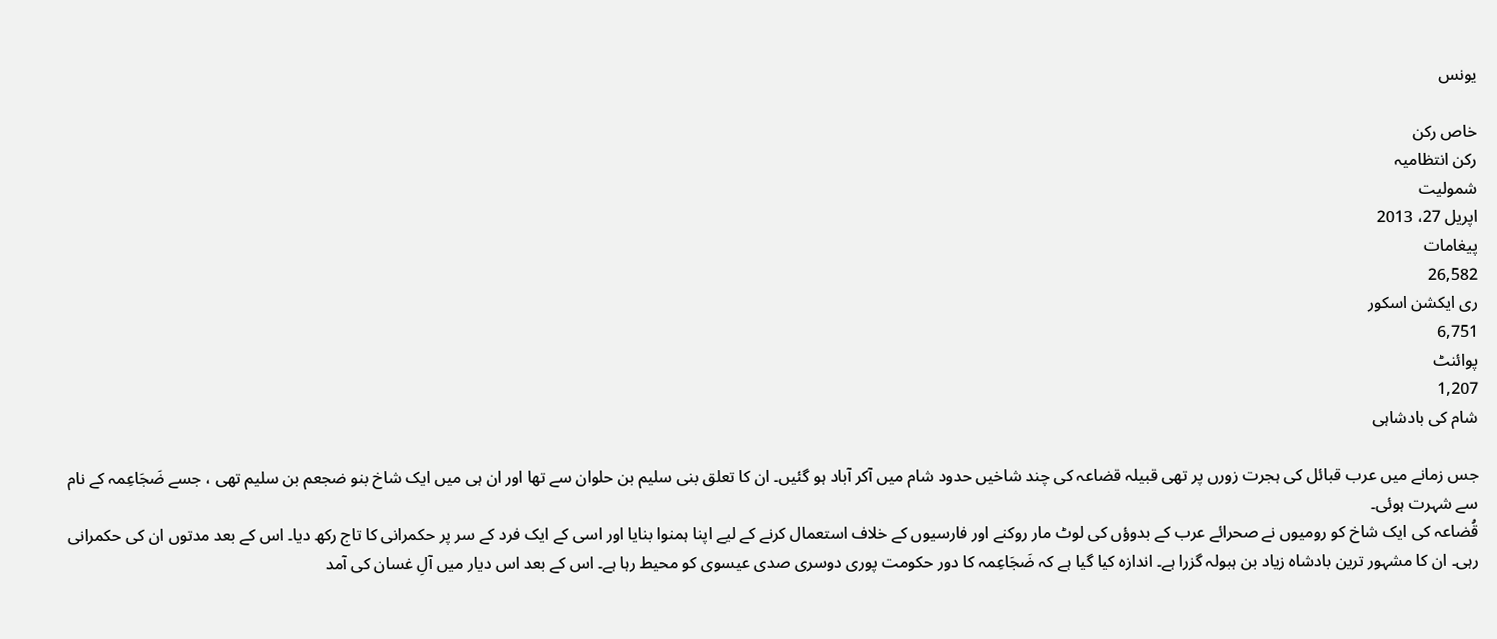یونس

خاص رکن
رکن انتظامیہ
شمولیت
اپریل 27، 2013
پیغامات
26,582
ری ایکشن اسکور
6,751
پوائنٹ
1,207
شام کی بادشاہی

جس زمانے میں عرب قبائل کی ہجرت زورں پر تھی قبیلہ قضاعہ کی چند شاخیں حدود شام میں آکر آباد ہو گئیں۔ ان کا تعلق بنی سلیم بن حلوان سے تھا اور ان ہی میں ایک شاخ بنو ضجعم بن سلیم تھی ، جسے ضَجَاعِمہ کے نام سے شہرت ہوئی۔
قُضاعہ کی ایک شاخ کو رومیوں نے صحرائے عرب کے بدوؤں کی لوٹ مار روکنے اور فارسیوں کے خلاف استعمال کرنے کے لیے اپنا ہمنوا بنایا اور اسی کے ایک فرد کے سر پر حکمرانی کا تاج رکھ دیا۔ اس کے بعد مدتوں ان کی حکمرانی رہی۔ ان کا مشہور ترین بادشاہ زیاد بن ہبولہ گزرا ہے۔ اندازہ کیا گیا ہے کہ ضَجَاعِمہ کا دور حکومت پوری دوسری صدی عیسوی کو محیط رہا ہے۔ اس کے بعد اس دیار میں آلِ غسان کی آمد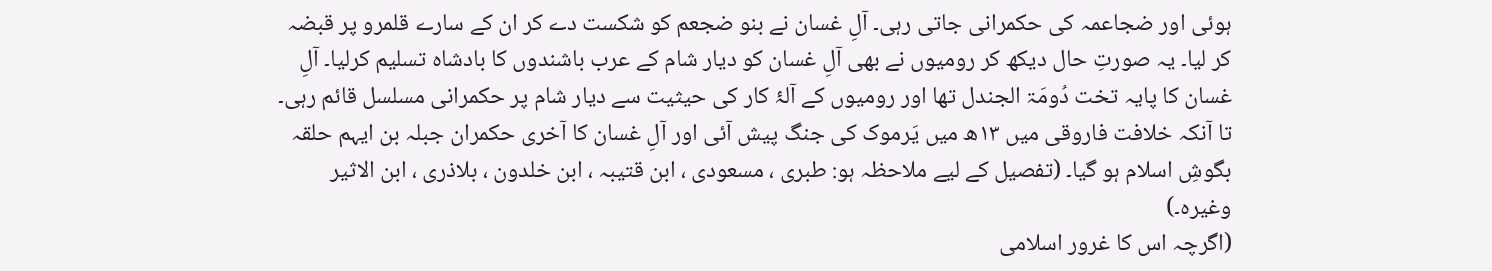ہوئی اور ضجاعمہ کی حکمرانی جاتی رہی۔ آلِ غسان نے بنو ضجعم کو شکست دے کر ان کے سارے قلمرو پر قبضہ کر لیا۔ یہ صورتِ حال دیکھ کر رومیوں نے بھی آلِ غسان کو دیار شام کے عرب باشندوں کا بادشاہ تسلیم کرلیا۔ آلِ غسان کا پایہ تخت دُومَۃ الجندل تھا اور رومیوں کے آلۂ کار کی حیثیت سے دیار شام پر حکمرانی مسلسل قائم رہی۔ تا آنکہ خلافت فاروقی میں ۱۳ھ میں یَرموک کی جنگ پیش آئی اور آلِ غسان کا آخری حکمران جبلہ بن ایہم حلقہ بگوشِ اسلام ہو گیا۔ (تفصیل کے لیے ملاحظہ ہو: طبری ، مسعودی ، ابن قتیبہ ، ابن خلدون ، بلاذری ، ابن الاثیر وغیرہ۔)
(اگرچہ اس کا غرور اسلامی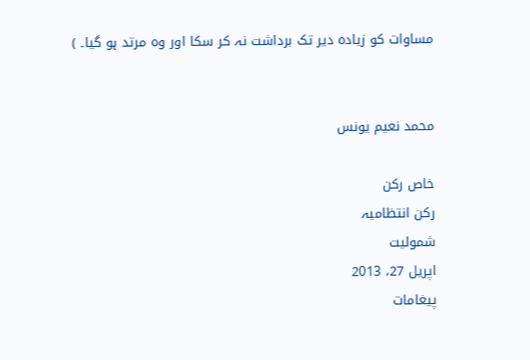مساوات کو زیادہ دیر تک برداشت نہ کر سکا اور وہ مرتد ہو گیا۔ )


محمد نعیم یونس

خاص رکن
رکن انتظامیہ
شمولیت
اپریل 27، 2013
پیغامات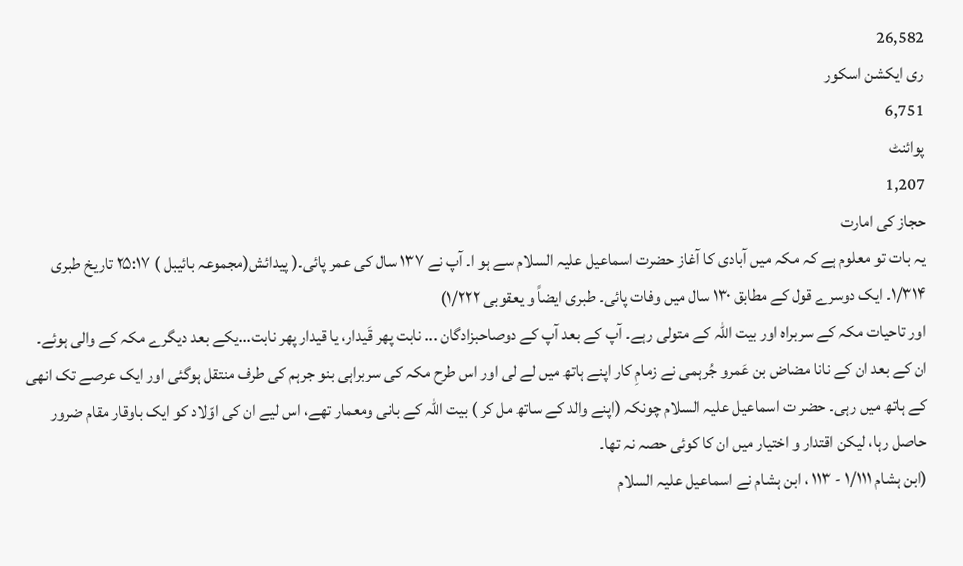26,582
ری ایکشن اسکور
6,751
پوائنٹ
1,207
حجاز کی امارت
یہ بات تو معلوم ہے کہ مکہ میں آبادی کا آغاز حضرت اسماعیل علیہ السلام سے ہو ا۔ آپ نے ۱۳۷ سال کی عمر پائی۔( پیدائش(مجموعہ بائیبل ) ۲۵:۱۷ تاریخ طبری ۱/۳۱۴۔ ایک دوسرے قول کے مطابق ۱۳۰ سال میں وفات پائی۔ طبری ایضاً و یعقوبی ۱/۲۲۲)
اور تاحیات مکہ کے سربراہ اور بیت اللہ کے متولی رہے۔ آپ کے بعد آپ کے دوصاحبزادگان ... نابت پھر قَیدار، یا قیدار پھر نابت...یکے بعد دیگرے مکہ کے والی ہوئے۔ ان کے بعد ان کے نانا مضاض بن عَمرو جُرہمی نے زمامِ کار اپنے ہاتھ میں لے لی اور اس طرح مکہ کی سربراہی بنو جرہم کی طرف منتقل ہوگئی اور ایک عرصے تک انھی کے ہاتھ میں رہی۔ حضر ت اسماعیل علیہ السلام چونکہ (اپنے والد کے ساتھ مل کر ) بیت اللہ کے بانی ومعمار تھے، اس لیے ان کی اوّلاد کو ایک باوقار مقام ضرور حاصل رہا، لیکن اقتدار و اختیار میں ان کا کوئی حصہ نہ تھا۔
(ابن ہشام ۱/۱۱۱ - ۱۱۳ ، ابن ہشام نے اسماعیل علیہ السلام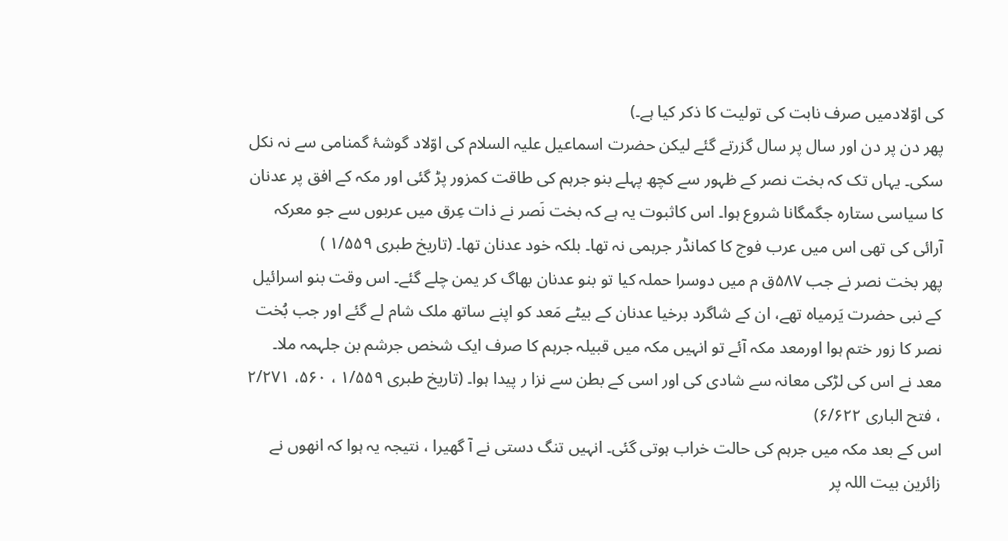کی اوّلادمیں صرف نابت کی تولیت کا ذکر کیا ہے۔)
پھر دن پر دن اور سال پر سال گزرتے گئے لیکن حضرت اسماعیل علیہ السلام کی اوّلاد گوشۂ گمنامی سے نہ نکل سکی۔ یہاں تک کہ بخت نصر کے ظہور سے کچھ پہلے بنو جرہم کی طاقت کمزور پڑ گئی اور مکہ کے افق پر عدنان کا سیاسی ستارہ جگمگانا شروع ہوا۔ اس کاثبوت یہ ہے کہ بخت نَصر نے ذات عِرق میں عربوں سے جو معرکہ آرائی کی تھی اس میں عرب فوج کا کمانڈر جرہمی نہ تھا۔ بلکہ خود عدنان تھا۔ (تاریخ طبری ۱/۵۵۹ )
پھر بخت نصر نے جب ۵۸۷ق م میں دوسرا حملہ کیا تو بنو عدنان بھاگ کر یمن چلے گئے۔ اس وقت بنو اسرائیل کے نبی حضرت یَرمیاہ تھے، ان کے شاگرد برخیا عدنان کے بیٹے مَعد کو اپنے ساتھ ملک شام لے گئے اور جب بُخت نصر کا زور ختم ہوا اورمعد مکہ آئے تو انہیں مکہ میں قبیلہ جرہم کا صرف ایک شخص جرشم بن جلہمہ ملا۔ معد نے اس کی لڑکی معانہ سے شادی کی اور اسی کے بطن سے نزا ر پیدا ہوا۔ (تاریخ طبری ۱/۵۵۹ ، ۵۶۰، ۲/۲۷۱ ، فتح الباری ۶/۶۲۲)
اس کے بعد مکہ میں جرہم کی حالت خراب ہوتی گئی۔ انہیں تنگ دستی نے آ گھیرا ، نتیجہ یہ ہوا کہ انھوں نے زائرین بیت اللہ پر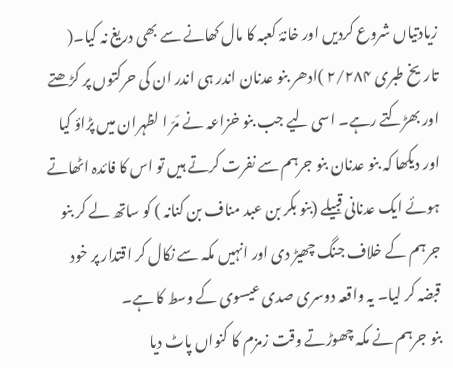زیادتیاں شروع کردیں اور خانۂ کعبہ کا مال کھانے سے بھی دریغ نہ کیا۔( تاریخ طبری ۲/۲۸۴ )ادھر بنو عدنان اندر ہی اندر ان کی حرکتوں پر کڑھتے اور بھڑکتے رہے۔ اسی لیے جب بنو خزاعہ نے مَرّ ا لظہران میں پڑاؤ کیا اور دیکھا کہ بنو عدنان بنو جرہم سے نفرت کرتے ہیں تو اس کا فائدہ اٹھاتے ہوئے ایک عدنانی قبیلے (بنو بکر بن عبد مناف بن کنانہ ) کو ساتھ لے کر بنو جرہم کے خلاف جنگ چھیڑ دی اور انہیں مکہ سے نکال کر اقتدار پر خود قبضہ کر لیا۔ یہ واقعہ دوسری صدی عیسوی کے وسط کا ہے۔
بنو جرہم نے مکہ چھوڑتے وقت زمزم کا کنواں پاٹ دیا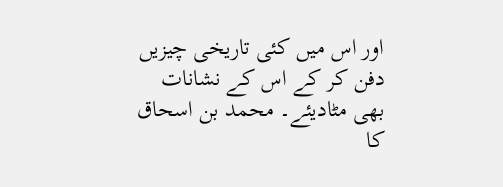اور اس میں کئی تاریخی چیزیں دفن کر کے اس کے نشانات بھی مٹادیئے۔ محمد بن اسحاق کا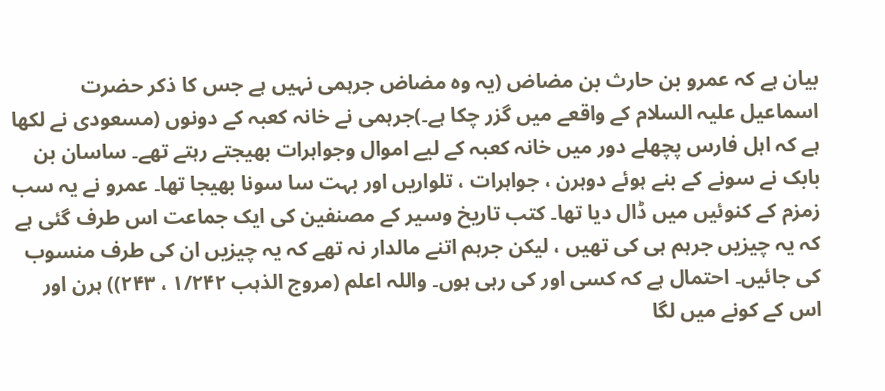بیان ہے کہ عمرو بن حارث بن مضاض (یہ وہ مضاض جرہمی نہیں ہے جس کا ذکر حضرت اسماعیل علیہ السلام کے واقعے میں گزر چکا ہے۔)جرہمی نے خانہ کعبہ کے دونوں (مسعودی نے لکھا ہے کہ اہل فارس پچھلے دور میں خانہ کعبہ کے لیے اموال وجواہرات بھیجتے رہتے تھے۔ ساسان بن بابک نے سونے کے بنے ہوئے دوہرن ، جواہرات ، تلواریں اور بہت سا سونا بھیجا تھا۔ عمرو نے یہ سب زمزم کے کنوئیں میں ڈال دیا تھا۔ کتب تاریخ وسیر کے مصنفین کی ایک جماعت اس طرف گئی ہے کہ یہ چیزیں جرہم ہی کی تھیں ، لیکن جرہم اتنے مالدار نہ تھے کہ یہ چیزیں ان کی طرف منسوب کی جائیں۔ احتمال ہے کہ کسی اور کی رہی ہوں۔ واللہ اعلم (مروج الذہب ۱/۲۴۲ ، ۲۴۳)) ہرن اور اس کے کونے میں لگا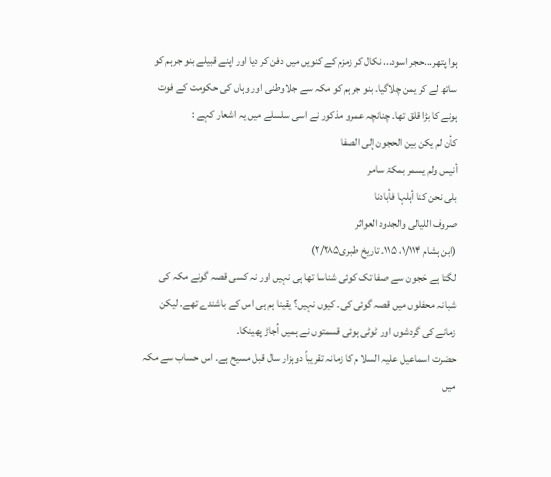ہوا پتھر...حجر اسود... نکال کر زمزم کے کنویں میں دفن کر دیا اور اپنے قبیلے بنو جرہم کو ساتھ لے کر یمن چلاگیا۔ بنو جرہم کو مکہ سے جلاوطنی اور وہاں کی حکومت کے فوت ہونے کا بڑا قلق تھا۔ چنانچہ عمرو مذکور نے اسی سلسلے میں یہ اشعار کہے :
کأن لم یکن بین الحجون إلی الصفا
أنیس ولم یسمر بمکۃ سامر
بلی نحن کنا أہلہا فأبادنا
صروف اللیالی والجدود العواثر
(ابن ہشام ۱/۱۱۴، ۱۱۵۔ تاریخ طبری۲/۲۸۵)
لگتا ہے حَجون سے صفا تک کوئی شناسا تھا ہی نہیں اور نہ کسی قصہ گونے مکہ کی شبانہ محفلوں میں قصہ گوئی کی۔ کیوں نہیں؟ یقینا ہم ہی اس کے باشندے تھے۔ لیکن زمانے کی گردشوں اور ٹوٹی ہوئی قسمتوں نے ہمیں اُجاڑ پھینکا۔
حضرت اسماعیل علیہ السلا م کا زمانہ تقریباً دوہزار سال قبل مسیح ہے۔ اس حساب سے مکہ میں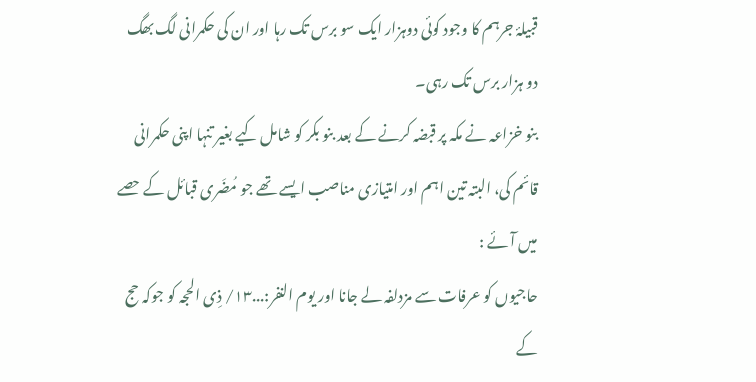قبیلۂ جرہم کا وجود کوئی دوہزار ایک سو برس تک رہا اور ان کی حکمرانی لگ بھگ دو ہزار برس تک رہی۔
بنو خزاعہ نے مکہ پر قبضہ کرنے کے بعد بنو بکر کو شامل کیے بغیر تنہا اپنی حکمرانی قائم کی، البتہ تین اہم اور امتیازی مناصب ایسے تھے جو مُضَری قبائل کے حصے میں آئے :
حاجیوں کو عرفات سے مزدلفہ لے جانا اور یوم النفر:...۱۳/ ذِی الحجہ کو جوکہ حج کے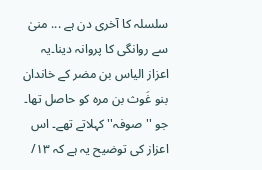سلسلہ کا آخری دن ہے ... منیٰ سے روانگی کا پروانہ دینا۔یہ اعزاز الیاس بن مضر کے خاندان بنو غَوث بن مرہ کو حاصل تھا۔ جو ''صوفہ'' کہلاتے تھے۔ اس اعزاز کی توضیح یہ ہے کہ ۱۳/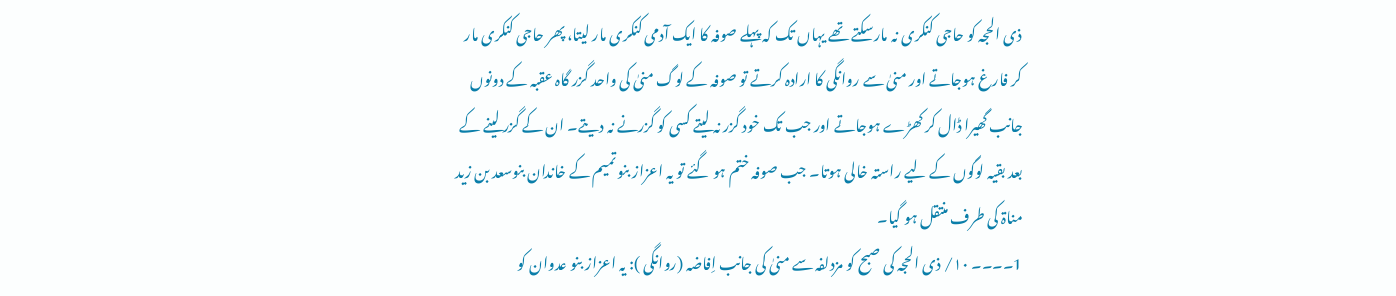ذی الحجہ کو حاجی کنکری نہ مارسکتے تھے یہاں تک کہ پہلے صوفہ کا ایک آدمی کنکری مار لیتا، پھر حاجی کنکری مار کر فارغ ہوجاتے اور منیٰ سے روانگی کا ارادہ کرتے تو صوفہ کے لوگ منیٰ کی واحد گزر گاہ عقبہ کے دونوں جانب گھیرا ڈال کر کھڑے ہوجاتے اور جب تک خود گزر نہ لیتے کسی کو گزرنے نہ دیتے۔ ان کے گزر لینے کے بعد بقیہ لوگوں کے لیے راستہ خالی ہوتا۔ جب صوفہ ختم ہو گئے تو یہ اعزاز بنو تمیم کے خاندان بنوسعد بن زید مناۃ کی طرف منتقل ہو گیا۔
1۔۔۔۔ ۱۰/ ذی الحجہ کی صبح کو مزدلفہ سے منیٰ کی جانب اِفاضہ (روانگی ): یہ اعزاز بنو عدوان کو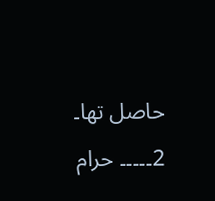حاصل تھا۔
2۔۔۔۔۔ حرام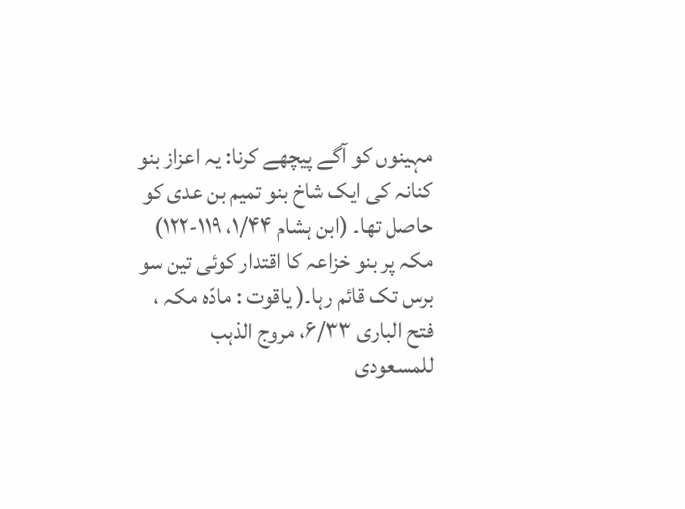مہینوں کو آگے پیچھے کرنا: یہ اعزاز بنو کنانہ کی ایک شاخ بنو تمیم بن عدی کو حاصل تھا۔ (ابن ہشام ۱/۴۴، ۱۱۹-۱۲۲)
مکہ پر بنو خزاعہ کا اقتدار کوئی تین سو برس تک قائم رہا۔( یاقوت : مادّہ مکہ ، فتح الباری ۶/۳۳، مروج الذہب للمسعودی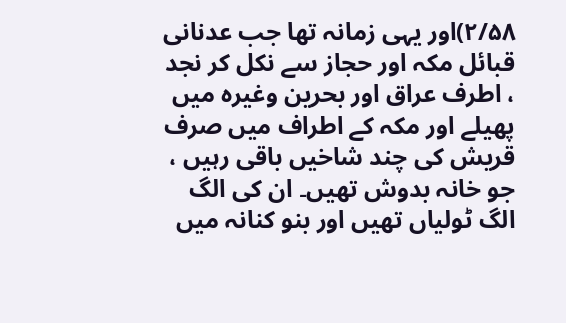۲/۵۸)اور یہی زمانہ تھا جب عدنانی قبائل مکہ اور حجاز سے نکل کر نجد ، اطرف عراق اور بحرین وغیرہ میں پھیلے اور مکہ کے اطراف میں صرف قریش کی چند شاخیں باقی رہیں ، جو خانہ بدوش تھیں۔ ان کی الگ الگ ٹولیاں تھیں اور بنو کنانہ میں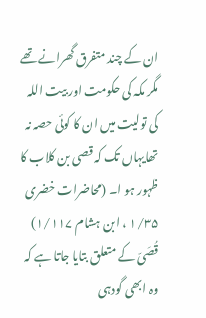ان کے چند متفرق گھرانے تھے مگر مکہ کی حکومت اور بیت اللہ کی تولیت میں ان کا کوئی حصہ نہ تھایہاں تک کہ قصی بن کلاب کا ظہور ہو ا۔ (محاضرات خضری ۱/۳۵ ، ابن ہشام ۱/۱۱۷)
قُصَیّ کے متعلق بتایا جاتا ہے کہ وہ ابھی گودہی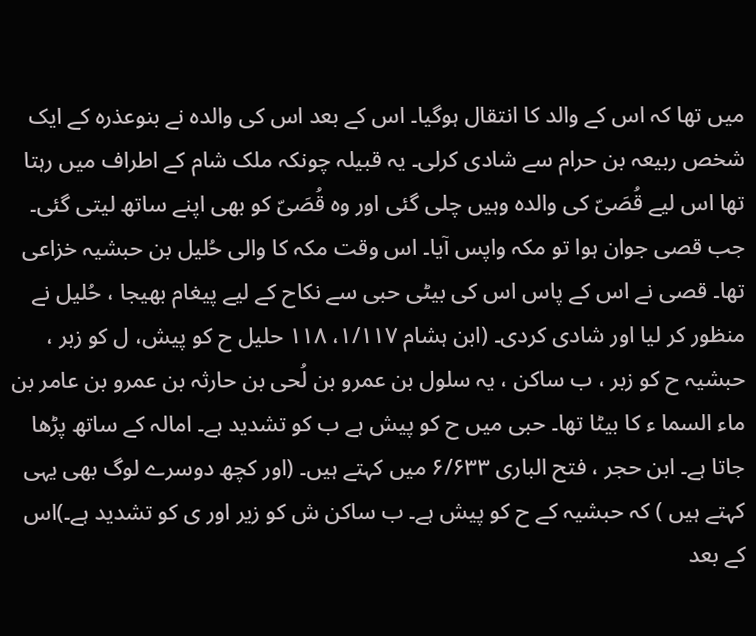میں تھا کہ اس کے والد کا انتقال ہوگیا۔ اس کے بعد اس کی والدہ نے بنوعذرہ کے ایک شخص ربیعہ بن حرام سے شادی کرلی۔ یہ قبیلہ چونکہ ملک شام کے اطراف میں رہتا تھا اس لیے قُصَیّ کی والدہ وہیں چلی گئی اور وہ قُصَیّ کو بھی اپنے ساتھ لیتی گئی۔ جب قصی جوان ہوا تو مکہ واپس آیا۔ اس وقت مکہ کا والی حُلیل بن حبشیہ خزاعی تھا۔ قصی نے اس کے پاس اس کی بیٹی حبی سے نکاح کے لیے پیغام بھیجا ، حُلیل نے منظور کر لیا اور شادی کردی۔ (ابن ہشام ۱/۱۱۷، ۱۱۸ حلیل ح کو پیش، ل کو زبر ، حبشیہ ح کو زبر ، ب ساکن ، یہ سلول بن عمرو بن لُحی بن حارثہ بن عمرو بن عامر بن ماء السما ء کا بیٹا تھا۔ حبی میں ح کو پیش ہے ب کو تشدید ہے۔ امالہ کے ساتھ پڑھا جاتا ہے۔ ابن حجر ، فتح الباری ۶/۶۳۳ میں کہتے ہیں۔ (اور کچھ دوسرے لوگ بھی یہی کہتے ہیں ) کہ حبشیہ کے ح کو پیش ہے۔ ب ساکن ش کو زیر اور ی کو تشدید ہے۔)اس کے بعد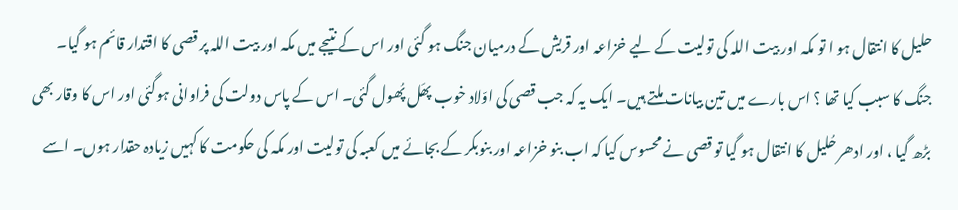حلیل کا انتقال ہو ا تو مکہ اور بیت اللہ کی تولیت کے لیے خزاعہ اور قریش کے درمیان جنگ ہو گئی اور اس کے نتیجے میں مکہ اور بیت اللہ پر قصی کا اقتدار قائم ہو گیا۔
جنگ کا سبب کیا تھا ؟ اس بارے میں تین بیانات ملتے ہیں۔ ایک یہ کہ جب قصی کی اوّلاد خوب پھَل پُھول گئی۔ اس کے پاس دولت کی فراوانی ہوگئی اور اس کا وقار بھی بڑھ گیا ، اور ادھر حُلیل کا انتقال ہو گیا تو قصی نے محسوس کیا کہ اب بنو خزاعہ اور بنوبکر کے بجائے میں کعبہ کی تولیت اور مکہ کی حکومت کا کہیں زیادہ حقدار ہوں۔ اسے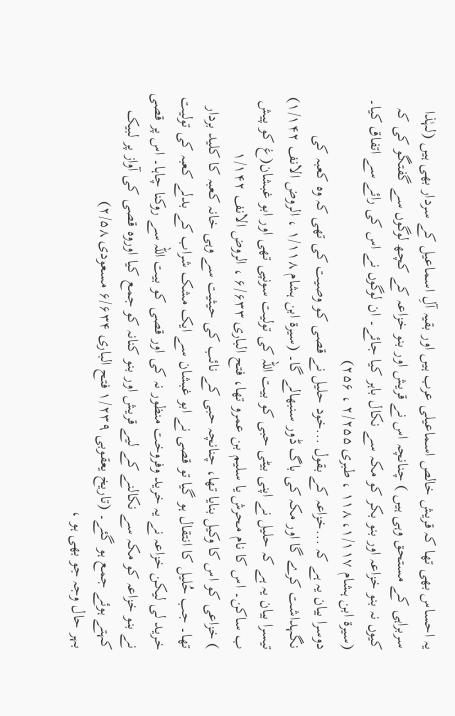یہ احساس بھی تھا کہ قریش خالص اسماعیلی عرب ہیں اور بقیہ آلِ اسماعیل کے سردار بھی ہیں (لہٰذا سربراہی کے مستحق وہی ہیں ) چنانچہ اس نے قریش اور بنو خزاعہ کے کچھ لوگوں سے گفتگو کی کہ کیوں نہ بنو خزاعہ اور بنو بکر کو مکہ سے نکال باہر کیا جائے۔ ان لوگوں نے اس کی رائے سے اتفاق کیا۔ (سیرۃ ابن ہشام ۱/۱۱۷، ۱۱۸ ، طبری ۲/۲۵۵ ، ۲۵۶)
دوسرا بیان یہ ہے کہ ...خزاعہ کے بقول ...خود حلیل نے قصی کو وصیت کی تھی کہ وہ کعبہ کی نگہداشت کرے گا اور مکہ کی باگ ڈور سنبھالے گا۔ (سیرۃ ابن ہشام ۱/۱۱۸ ، الروض الانف ۱/۱۴۲)
تیسرا بیان یہ ہے کہ حلیل نے اپنی بیٹی حبی کو بیت اللہ کی تولیت سونپی تھی اور ابو غبشان(غ کو پیش ب ساکن۔ اس کا نام محرش یا سلیم بن عمرو تھا، فتح الباری ۶/۶۳۳ ، الروض الانف ۱/۱۴۲
) خزاعی کو اس کا وکیل بنایا تھا، چنانچہ حبی کے نائب کی حیثیت سے وہی خانہ کعبہ کا کلید بردار تھا۔ جب حُلیل کا انتقال ہو گیا تو قصی نے ابو غبشان سے ایک مشک شراب کے بدلے کعبہ کی تولیت خرید لی لیکن خزاعہ نے یہ خرید وفروخت منظور نہ کی اور قصی کو بیت اللہ سے روکنا چاہا۔ اس پر قصی نے بنو خزاعہ کو مکہ سے نکالنے کے لیے قریش اور بنو کنانہ کو جمع کیا اوروہ قصی کی آواز پر لبیک کہتے ہوئے جمع ہو گئے۔ (تاریخ یعقوبی ۱/۲۳۹ فتح الباری ۶/۶۳۴ مسعودی ۲/۵۸)
بہر حال وجہ جو بھی ہو ،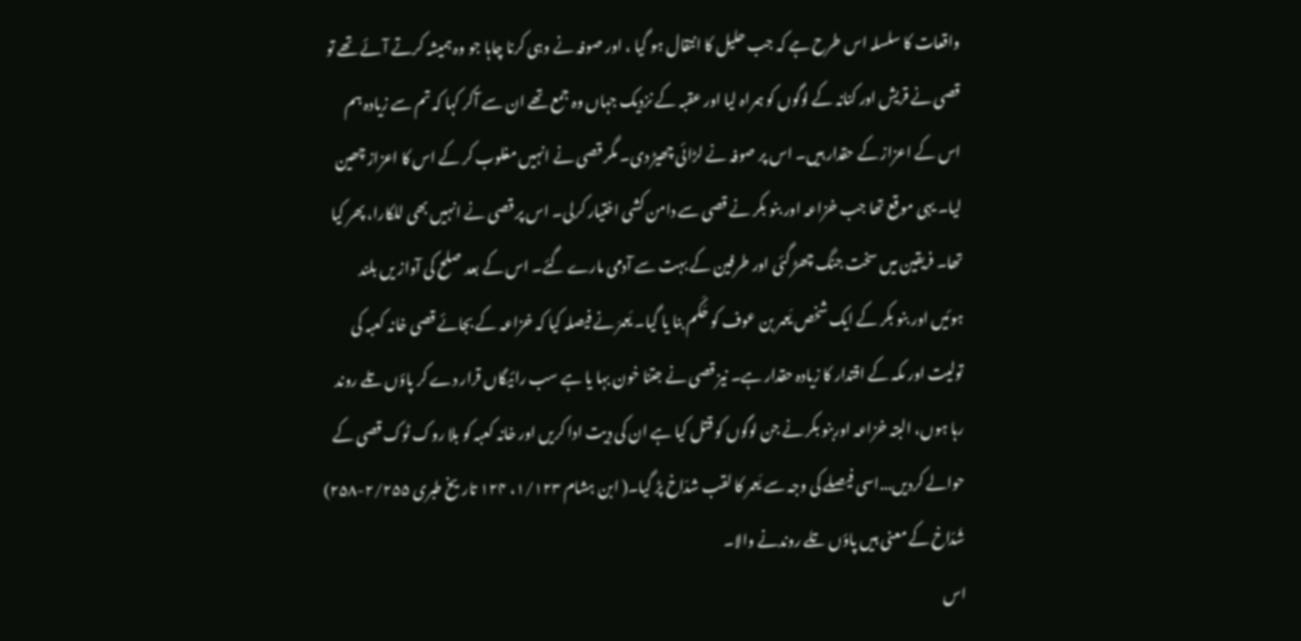واقعات کا سلسلہ اس طرح ہے کہ جب حلیل کا انتقال ہو گیا ، اور صوفہ نے وہی کرنا چاہا جو وہ ہمیشہ کرتے آئے تھے تو قصی نے قریش اور کنانہ کے لوگوں کو ہمراہ لیا اور عقبہ کے نزدیک جہاں وہ جمع تھے ان سے آکر کہا کہ تم سے زیادہ ہم اس کے اعزاز کے حقدار ہیں۔ اس پر صوفہ نے لڑائی چھیڑ دی۔ مگر قصی نے انہیں مغلوب کر کے اس کا اعزاز چھین لیا۔ یہی موقع تھا جب خزاعہ اور بنو بکر نے قصی سے دامن کشی اختیار کرلی۔ اس پر قصی نے انہیں بھی للکارا، پھر کیا تھا۔ فریقین میں سخت جنگ چھڑ گئی اور طرفین کے بہت سے آدمی مارے گئے۔ اس کے بعد صلح کی آواز یں بلند ہوئیں اور بنو بکر کے ایک شخص یَعمر بن عوف کو حَکَم بنا یا گیا۔ یَعمرَ نے فیصلہ کیا کہ خزاعہ کے بجائے قصی خانہ کعبہ کی تولیت اور مکہ کے اقتدار کا زیادہ حقدار ہے۔ نیز قصی نے جتنا خون بہا یا ہے سب رائیگاں قرار دے کر پاؤں تلے روند رہا ہوں، البتہ خزاعہ اوربنو بکر نے جن لوگوں کو قتل کیا ہے ان کی دِیت ادا کریں اور خانہ کعبہ کو بلا روک ٹوک قصی کے حوالے کردیں...اسی فیصلے کی وجہ سے یَعمر کا لقب شدّاخ پڑ گیا۔( ابن ہشام ۱/۱۲۳، ۱۲۴ تاریخ طبری ۲/۲۵۵-۲۵۸) شَدّاخ کے معنی ہیں پاؤں تلے روندنے والا۔
اس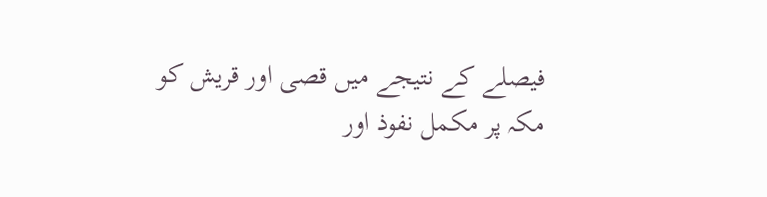فیصلے کے نتیجے میں قصی اور قریش کو مکہ پر مکمل نفوذ اور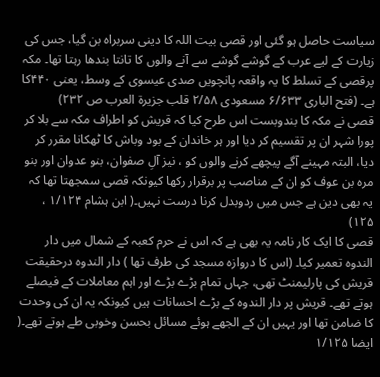سیاست حاصل ہو گئی اور قصی بیت اللہ کا دینی سربراہ بن گیا، جس کی زیارت کے لیے عرب کے گوشے گوشے سے آنے والوں کا تانتا بندھا رہتا تھا۔ مکہ پرقصی کے تسلط کا یہ واقعہ پانچویں صدی عیسوی کے وسط، یعنی ۴۴۰کا ہے۔ (فتح الباری ۶/۶۳۳ مسعودی ۲/۵۸ قلب جزیرۃ العرب ص ۲۳۲)
قصی نے مکہ کا بندوبست اس طرح کیا کہ قریش کو اطراف مکہ سے بلا کر پورا شہر ان پر تقسیم کر دیا اور ہر خاندان کے بود وباش کا ٹھکانا مقرر کر دیا، البتہ مہینے آگے پیچھے کرنے والوں کو ، نیز آلِ صفوان، بنو عدوان اور بنو مرہ بن عوف کو ان کے مناصب پر برقرار رکھا کیونکہ قصی سمجھتا تھا کہ یہ بھی دین ہے جس میں ردوبدل کرنا درست نہیں۔( ابن ہشام ۱/۱۲۴ ، ۱۲۵)
قصی کا ایک کار نامہ یہ بھی ہے کہ اس نے حرم کعبہ کے شمال میں دار الندوہ تعمیر کیا۔ (اس کا دروازہ مسجد کی طرف تھا ) دار الندوہ درحقیقت قریش کی پارلیمنٹ تھی، جہاں تمام بڑے بڑے اور اہم معاملات کے فیصلے ہوتے تھے۔ قریش پر دار الندوہ کے بڑے احسانات ہیں کیونکہ یہ ان کی وحدت کا ضامن تھا اور یہیں ان کے الجھے ہوئے مسائل بحسن وخوبی طے ہوتے تھے۔( ایضا ۱/۱۲۵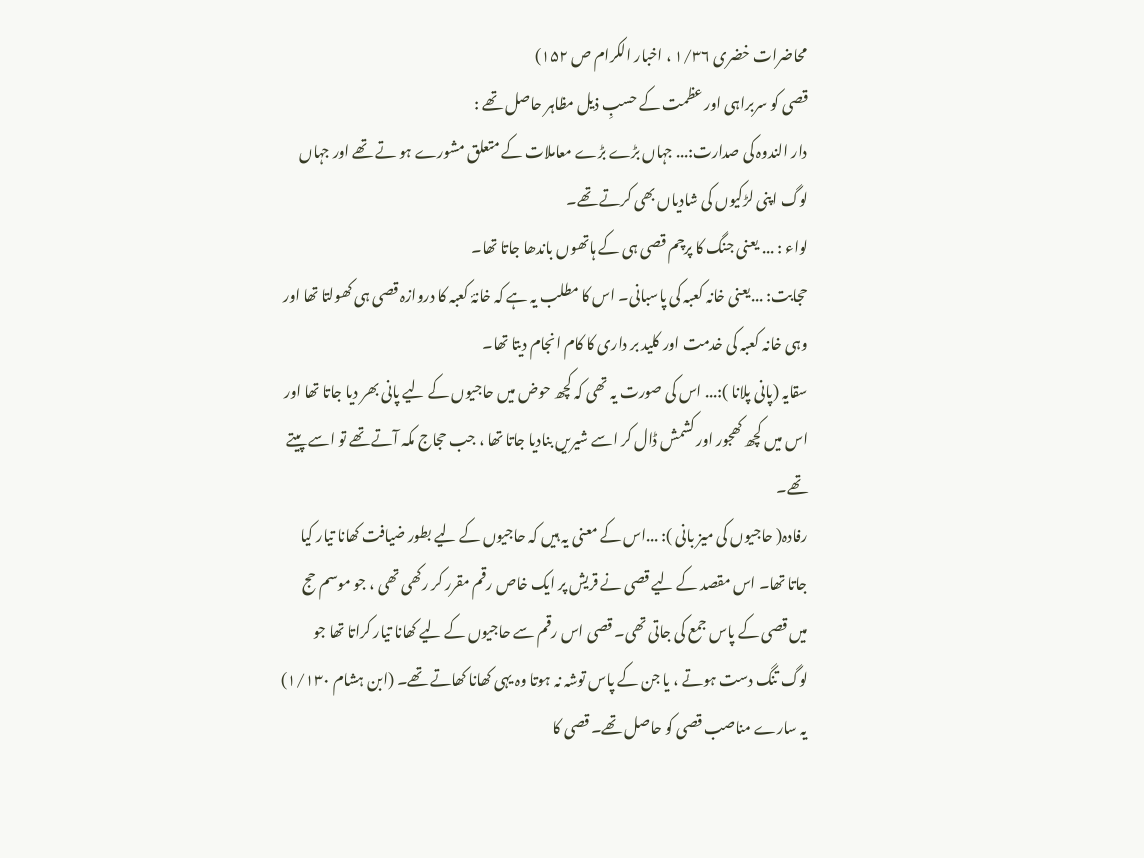محاضرات خضری ۱/۳۶ ، اخبار الکرام ص ۱۵۲)
قصی کو سربراہی اور عظمت کے حسبِ ذیل مظاہر حاصل تھے :
دار الندوہ کی صدارت:... جہاں بڑے بڑے معاملات کے متعلق مشورے ہو تے تھے اور جہاں لوگ اپنی لڑکیوں کی شادیاں بھی کرتے تھے۔
لواء : ... یعنی جنگ کا پرچم قصی ہی کے ہاتھوں باندھا جاتا تھا۔
حجابت: ...یعنی خانہ کعبہ کی پاسبانی۔ اس کا مطلب یہ ہے کہ خانۂ کعبہ کا دروازہ قصی ہی کھولتا تھا اور وہی خانہ کعبہ کی خدمت اور کلید بر داری کا کام انجام دیتا تھا۔
سقایہ (پانی پلانا ):... اس کی صورت یہ تھی کہ کچھ حوض میں حاجیوں کے لیے پانی بھر دیا جاتا تھا اور اس میں کچھ کھجور اور کشمش ڈال کر اسے شیریں بنادیا جاتا تھا ، جب حجاج مکہ آتے تھے تو اسے پیتے تھے۔
رفادہ( حاجیوں کی میز بانی ): ...اس کے معنی یہ ہیں کہ حاجیوں کے لیے بطور ضیافت کھانا تیار کیا جاتا تھا۔ اس مقصد کے لیے قصی نے قریش پر ایک خاص رقم مقرر کر رکھی تھی ، جو موسم حج میں قصی کے پاس جمع کی جاتی تھی۔ قصی اس رقم سے حاجیوں کے لیے کھانا تیار کراتا تھا جو لوگ تنگ دست ہوتے ، یا جن کے پاس توشہ نہ ہوتا وہ یہی کھانا کھاتے تھے۔ (ابن ہشام ۱/۱۳۰)
یہ سارے مناصب قصی کو حاصل تھے۔ قصی کا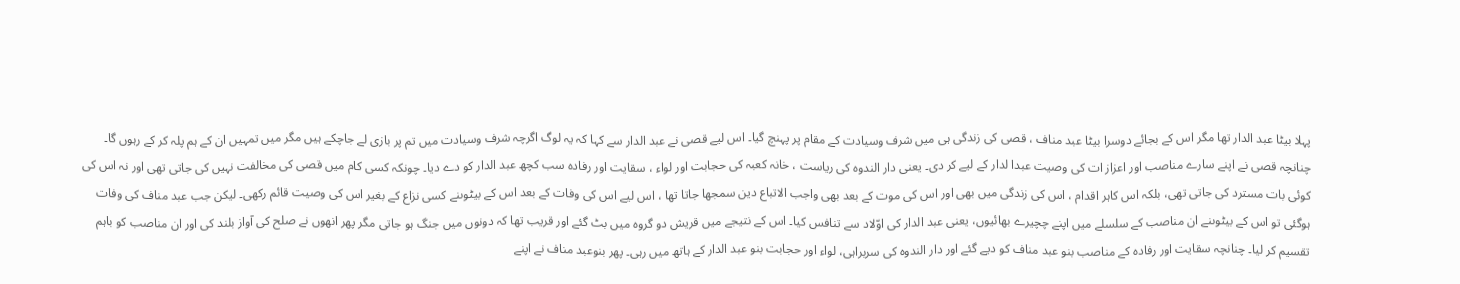پہلا بیٹا عبد الدار تھا مگر اس کے بجائے دوسرا بیٹا عبد مناف ، قصی کی زندگی ہی میں شرف وسیادت کے مقام پر پہنچ گیا۔ اس لیے قصی نے عبد الدار سے کہا کہ یہ لوگ اگرچہ شرف وسیادت میں تم پر بازی لے جاچکے ہیں مگر میں تمہیں ان کے ہم پلہ کر کے رہوں گا۔ چنانچہ قصی نے اپنے سارے مناصب اور اعزاز ات کی وصیت عبدا لدار کے لیے کر دی۔ یعنی دار الندوہ کی ریاست ، خانہ کعبہ کی حجابت اور لواء ، سقایت اور رفادہ سب کچھ عبد الدار کو دے دیا۔ چونکہ کسی کام میں قصی کی مخالفت نہیں کی جاتی تھی اور نہ اس کی کوئی بات مسترد کی جاتی تھی، بلکہ اس کاہر اقدام ، اس کی زندگی میں بھی اور اس کی موت کے بعد بھی واجب الاتباع دین سمجھا جاتا تھا ، اس لیے اس کی وفات کے بعد اس کے بیٹوںنے کسی نزاع کے بغیر اس کی وصیت قائم رکھی۔ لیکن جب عبد مناف کی وفات ہوگئی تو اس کے بیٹوںنے ان مناصب کے سلسلے میں اپنے چچیرے بھائیوں، یعنی عبد الدار کی اوّلاد سے تنافس کیا۔ اس کے نتیجے میں قریش دو گروہ میں بٹ گئے اور قریب تھا کہ دونوں میں جنگ ہو جاتی مگر پھر انھوں نے صلح کی آواز بلند کی اور ان مناصب کو باہم تقسیم کر لیا۔ چنانچہ سقایت اور رفادہ کے مناصب بنو عبد مناف کو دیے گئے اور دار الندوہ کی سربراہی، لواء اور حجابت بنو عبد الدار کے ہاتھ میں رہی۔ پھر بنوعبد مناف نے اپنے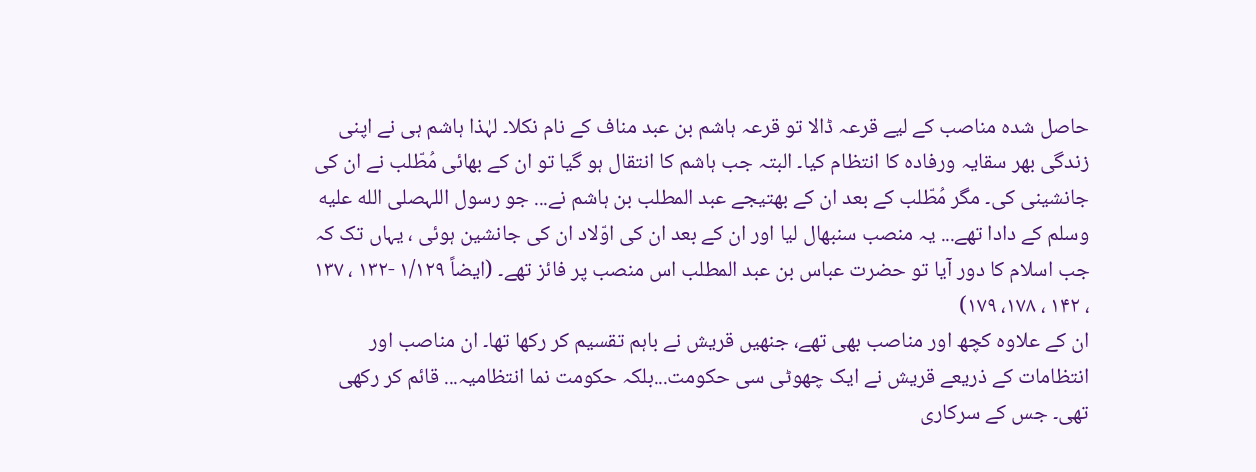حاصل شدہ مناصب کے لیے قرعہ ڈالا تو قرعہ ہاشم بن عبد مناف کے نام نکلا۔ لہٰذا ہاشم ہی نے اپنی زندگی بھر سقایہ ورفادہ کا انتظام کیا۔ البتہ جب ہاشم کا انتقال ہو گیا تو ان کے بھائی مُطّلب نے ان کی جانشینی کی۔ مگر مُطّلب کے بعد ان کے بھتیجے عبد المطلب بن ہاشم نے... جو رسول اللہصلى الله عليه وسلم کے دادا تھے... یہ منصب سنبھال لیا اور ان کے بعد ان کی اوّلاد ان کی جانشین ہوئی ، یہاں تک کہ جب اسلام کا دور آیا تو حضرت عباس بن عبد المطلب اس منصب پر فائز تھے۔ (ایضاً ۱/۱۲۹ -۱۳۲ ، ۱۳۷ ، ۱۴۲ ، ۱۷۸، ۱۷۹)
ان کے علاوہ کچھ اور مناصب بھی تھے، جنھیں قریش نے باہم تقسیم کر رکھا تھا۔ ان مناصب اور انتظامات کے ذریعے قریش نے ایک چھوٹی سی حکومت...بلکہ حکومت نما انتظامیہ... قائم کر رکھی تھی۔ جس کے سرکاری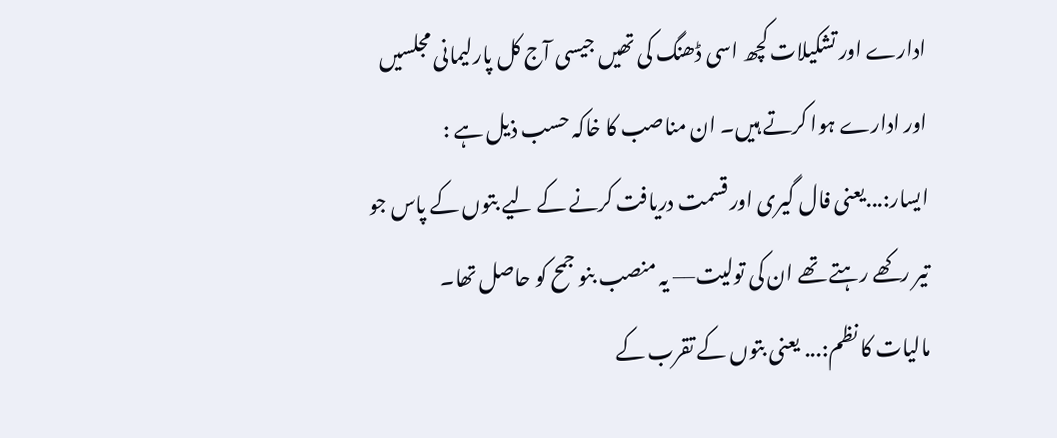ادارے اور تشکیلات کچھ اسی ڈھنگ کی تھیں جیسی آج کل پارلیمانی مجلسیں اور ادارے ہوا کرتے ہیں۔ ان مناصب کا خاکہ حسب ذیل ہے :
ایسار:...یعنی فال گیری اور قسمت دریافت کرنے کے لیے بتوں کے پاس جو تیر رکھے رہتے تھے ان کی تولیت–– یہ منصب بنو جمح کو حاصل تھا۔
مالیات کا نظم:... یعنی بتوں کے تقرب کے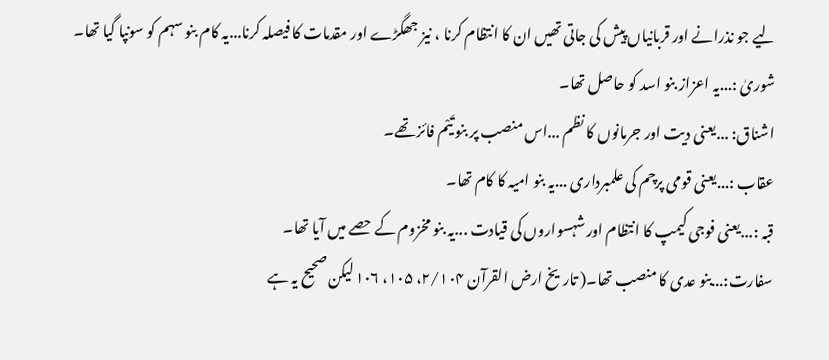لیے جو نذرانے اور قربانیاں پیش کی جاتی تھیں ان کا انتظام کرنا ، نیز جھگڑے اور مقدمات کا فیصلہ کرنا...یہ کام بنو سہم کو سونپا گیا تھا۔
شوریٰ :...یہ اعزاز بنو اسد کو حاصل تھا۔
اشناق: ...یعنی دیت اور جرمانوں کا نظم ...اس منصب پر بنو تَیْم فائز تھے۔
عقاب :...یعنی قومی پرچم کی علمبرداری ...یہ بنو امیہ کا کام تھا۔
قبہ :...یعنی فوجی کیمپ کا انتظام اور شہسواروں کی قیادت ...یہ بنو مخزوم کے حصے میں آیا تھا۔
سفارت:...بنو عدی کا منصب تھا۔( تاریخ ارض القرآن ۲/۱۰۴، ۱۰۵، ۱۰۶ لیکن صحیح یہ ہے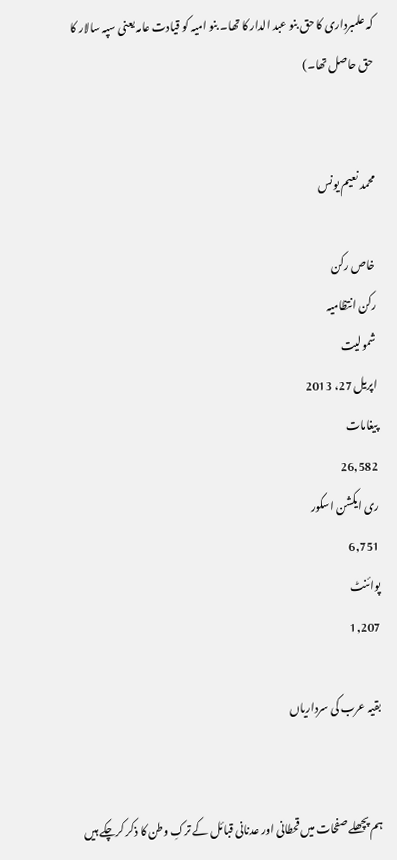کہ علمبرداری کا حق بنو عبد الدار کا تھا۔ بنو امیہ کو قیادت عامہ یعنی سپہ سالار کا حق حاصل تھا۔)


محمد نعیم یونس

خاص رکن
رکن انتظامیہ
شمولیت
اپریل 27، 2013
پیغامات
26,582
ری ایکشن اسکور
6,751
پوائنٹ
1,207

بقیہ عرب کی سرداریاں


ہم پچھلے صفحات میں قحطانی اور عدنانی قبائل کے ترکِ وطن کا ذکر کرچکے ہیں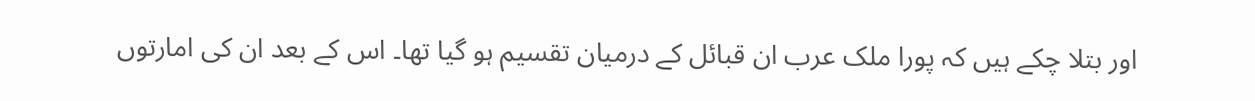اور بتلا چکے ہیں کہ پورا ملک عرب ان قبائل کے درمیان تقسیم ہو گیا تھا۔ اس کے بعد ان کی امارتوں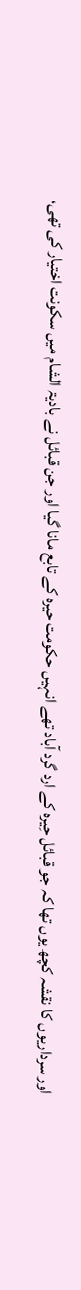اور سرداریوں کا نقشہ کچھ یوں تھا کہ جو قبائل حِیرہ کے ارد گرد آباد تھے انہیں حکومت حیرہ کے تابع مانا گیا اور جن قبائل نے بادیۃ الشام میں سکونت اختیار کی تھی،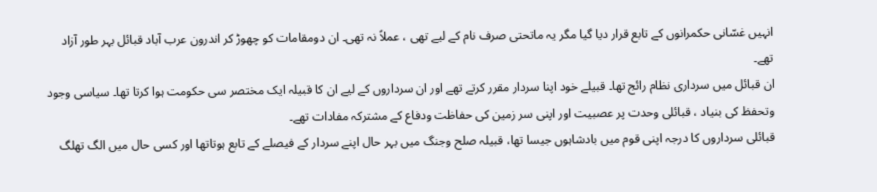انہیں غسّانی حکمرانوں کے تابع قرار دیا گیا مگر یہ ماتحتی صرف نام کے لیے تھی ، عملاً نہ تھی۔ ان دومقامات کو چھوڑ کر اندرون عرب آباد قبائل بہر طور آزاد تھے۔
ان قبائل میں سرداری نظام رائج تھا۔ قبیلے خود اپنا سردار مقرر کرتے تھے اور ان سرداروں کے لیے ان کا قبیلہ ایک مختصر سی حکومت ہوا کرتا تھا۔ سیاسی وجود وتحفظ کی بنیاد ، قبائلی وحدت پر عصبیت اور اپنی سر زمین کی حفاظت ودفاع کے مشترکہ مفادات تھے۔
قبائلی سرداروں کا درجہ اپنی قوم میں بادشاہوں جیسا تھا، قبیلہ صلح وجنگ میں بہر حال اپنے سردار کے فیصلے کے تابع ہوتاتھا اور کسی حال میں الگ تھلگ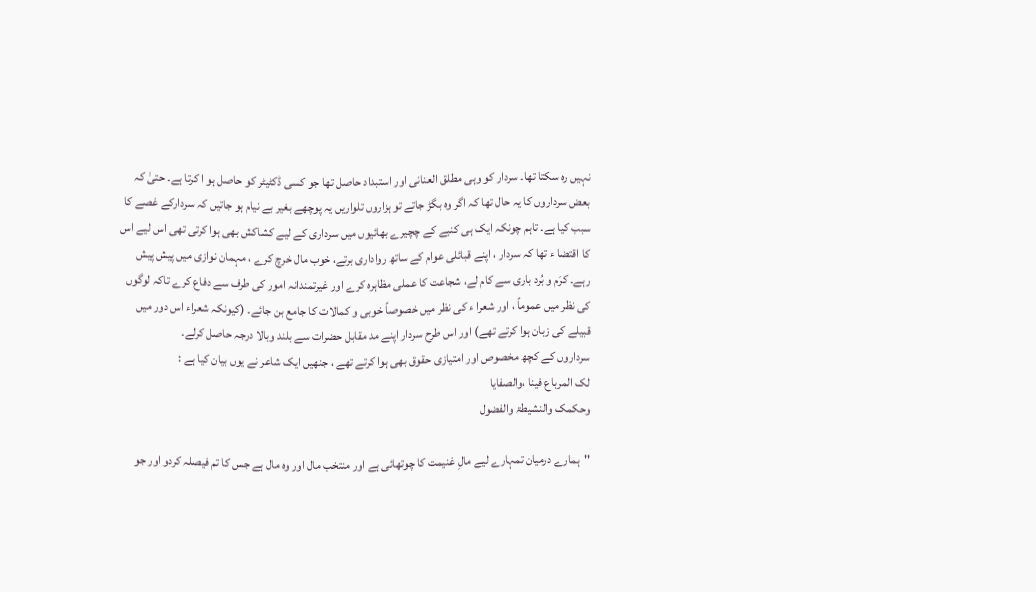نہیں رہ سکتا تھا۔ سردار کو وہی مطلق العنانی اور استبداد حاصل تھا جو کسی ڈکٹیٹر کو حاصل ہو ا کرتا ہے۔ حتیٰ کہ بعض سرداروں کا یہ حال تھا کہ اگر وہ بگڑ جاتے تو ہزاروں تلواریں یہ پوچھے بغیر بے نیام ہو جاتیں کہ سردارکے غصے کا سبب کیا ہے۔ تاہم چونکہ ایک ہی کنبے کے چچیرے بھائیوں میں سرداری کے لیے کشاکش بھی ہوا کرتی تھی اس لیے اس کا اقتضا ء تھا کہ سردار ، اپنے قبائلی عوام کے ساتھ رواداری برتے، خوب مال خرچ کرے ، مہمان نوازی میں پیش پیش رہے۔ کرَم و بُرد باری سے کام لے، شجاعت کا عملی مظاہرہ کرے اور غیرتمندانہ امور کی طرف سے دفاع کرے تاکہ لوگوں کی نظر میں عموماً ، اور شعرا ء کی نظر میں خصوصاً خوبی و کمالات کا جامع بن جائے۔ (کیونکہ شعراء اس دور میں قبیلے کی زبان ہوا کرتے تھے) اور اس طرح سردار اپنے مد مقابل حضرات سے بلند وبالا درجہ حاصل کرلے۔
سرداروں کے کچھ مخصوص اور امتیازی حقوق بھی ہوا کرتے تھے ، جنھیں ایک شاعر نے یوں بیان کیا ہے :
لک المرباع فینا ،والصفایا
وحکمک والنشیطۃ والفضول

''ہمارے درمیان تمہارے لیے مالِ غنیمت کا چوتھائی ہے اور منتخب مال اور وہ مال ہے جس کا تم فیصلہ کردو اور جو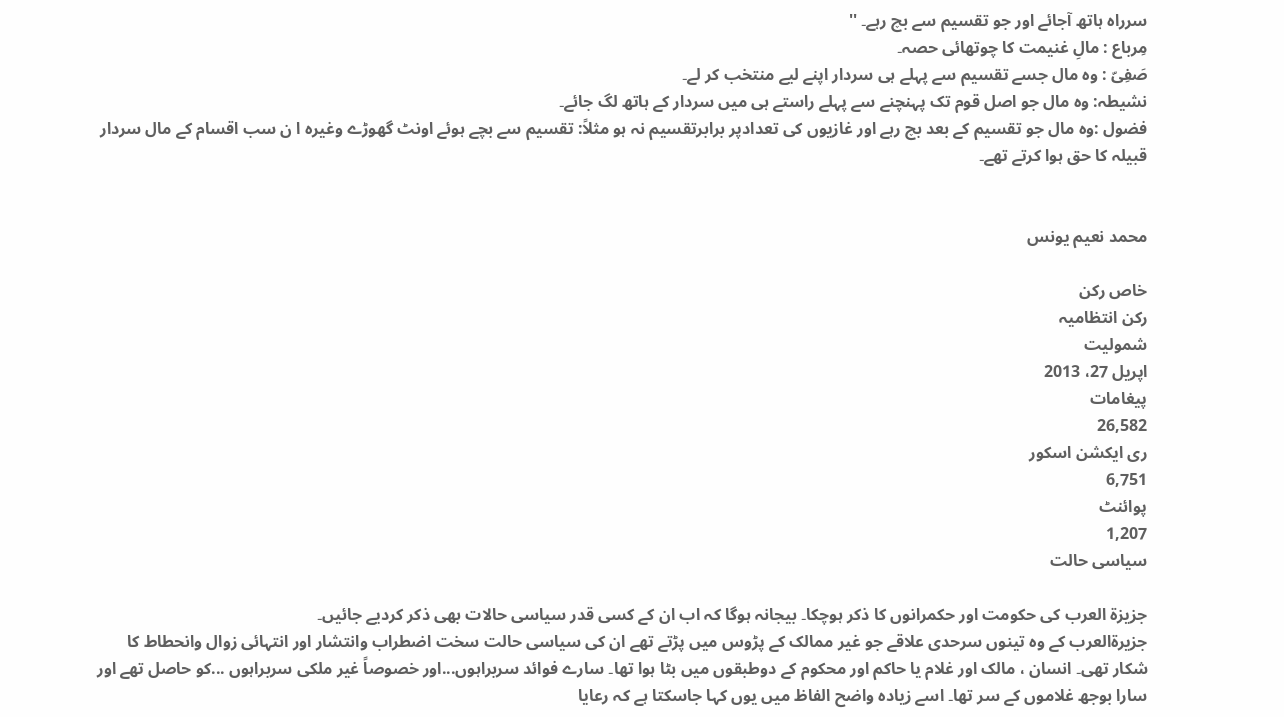سرراہ ہاتھ آجائے اور جو تقسیم سے بچ رہے۔ ''
مِرباع : مالِ غنیمت کا چوتھائی حصہ۔
صَفِیّ : وہ مال جسے تقسیم سے پہلے ہی سردار اپنے لیے منتخب کر لے۔
نشیطہ: وہ مال جو اصل قوم تک پہنچنے سے پہلے راستے ہی میں سردار کے ہاتھ لگ جائے۔
فضول :وہ مال جو تقسیم کے بعد بچ رہے اور غازیوں کی تعدادپر برابرتقسیم نہ ہو مثلاً: تقسیم سے بچے ہوئے اونٹ گھوڑے وغیرہ ا ن سب اقسام کے مال سردار قبیلہ کا حق ہوا کرتے تھے۔


محمد نعیم یونس

خاص رکن
رکن انتظامیہ
شمولیت
اپریل 27، 2013
پیغامات
26,582
ری ایکشن اسکور
6,751
پوائنٹ
1,207
سیاسی حالت

جزیزۃ العرب کی حکومت اور حکمرانوں کا ذکر ہوچکا۔ بیجانہ ہوگا کہ اب ان کے کسی قدر سیاسی حالات بھی ذکر کردیے جائیں۔
جزیرۃالعرب کے وہ تینوں سرحدی علاقے جو غیر ممالک کے پڑوس میں پڑتے تھے ان کی سیاسی حالت سخت اضطراب وانتشار اور انتہائی زوال وانحطاط کا شکار تھی۔ انسان ، مالک اور غلام یا حاکم اور محکوم کے دوطبقوں میں بٹا ہوا تھا۔ سارے فوائد سربراہوں...اور خصوصاً غیر ملکی سربراہوں ...کو حاصل تھے اور سارا بوجھ غلاموں کے سر تھا۔ اسے زیادہ واضح الفاظ میں یوں کہا جاسکتا ہے کہ رعایا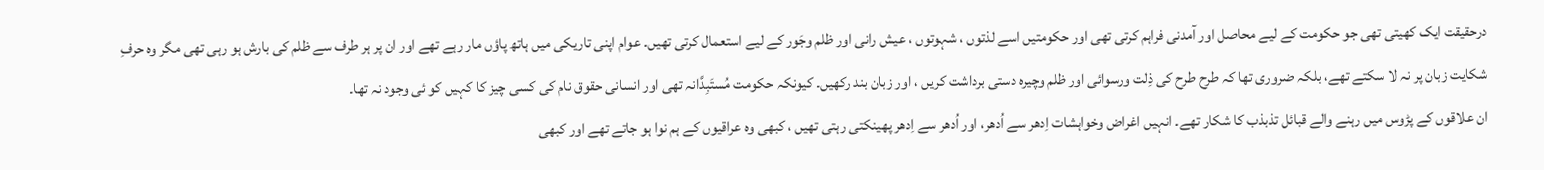درحقیقت ایک کھیتی تھی جو حکومت کے لیے محاصل اور آمدنی فراہم کرتی تھی اور حکومتیں اسے لذتوں ، شہوتوں ، عیش رانی اور ظلم وجَور کے لیے استعمال کرتی تھیں۔ عوام اپنی تاریکی میں ہاتھ پاؤں مار رہے تھے اور ان پر ہر طرف سے ظلم کی بارش ہو رہی تھی مگر وہ حرفِ شکایت زبان پر نہ لا سکتے تھے، بلکہ ضروری تھا کہ طرح طرح کی ذِلت ورسوائی اور ظلم وچیرہ دستی برداشت کریں ، اور زبان بند رکھیں۔ کیونکہ حکومت مُستَبِدَّانہ تھی اور انسانی حقوق نام کی کسی چیز کا کہیں کو ئی وجود نہ تھا۔
ان علاقوں کے پڑوس میں رہنے والے قبائل تذبذب کا شکار تھے۔ انہیں اغراض وخواہشات اِدھر سے اُدھر، اور اُدھر سے اِدھر پھینکتی رہتی تھیں ، کبھی وہ عراقیوں کے ہم نوا ہو جاتے تھے اور کبھی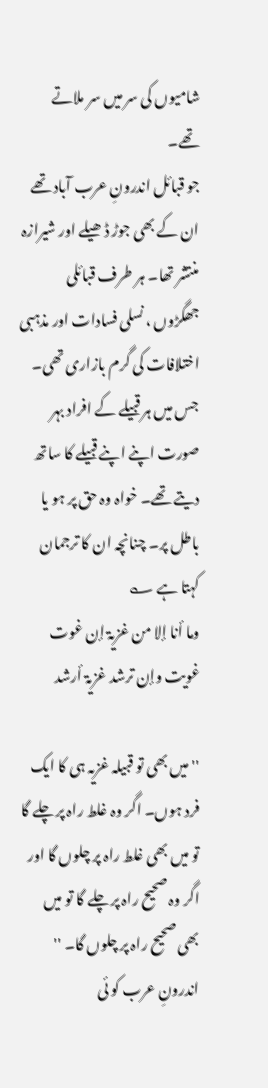شامیوں کی سر میں سر ملاتے تھے۔
جو قبائل اندرونِ عرب آباد تھے ان کے بھی جوڑ ڈھیلے اور شیرازہ منتشر تھا۔ ہر طرف قبائلی جھگڑوں ، نسلی فسادات اور مذہبی اختلافات کی گرم بازاری تھی۔ جس میں ہر قبیلے کے افراد بہر صورت اپنے اپنے قبیلے کا ساتھ دیتے تھے۔ خواہ وہ حق پر ہو یا باطل پر۔ چنانچہ ان کا ترجمان کہتا ہے ؎
وما أنا إلا من غزیۃ إن غوت
غویت وإن ترشد غزیۃ أرشد

''میں بھی تو قبیلہ غزیہ ہی کا ایک فرد ہوں۔ اگر وہ غلط راہ پر چلے گا تو میں بھی غلط راہ پر چلوں گا اور اگر وہ صحیح راہ پر چلے گا تو میں بھی صحیح راہ پر چلوں گا۔ ''
اندرونِ عرب کو ئی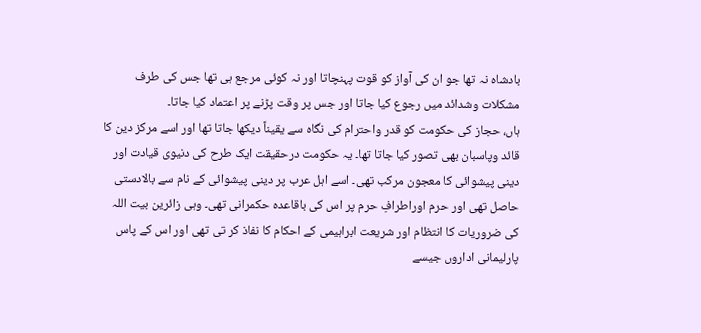بادشاہ نہ تھا جو ان کی آواز کو قوت پہنچاتا اور نہ کوئی مرجع ہی تھا جس کی طرف مشکلات وشدائد میں رجوع کیا جاتا اور جس پر وقت پڑنے پر اعتماد کیا جاتا۔
ہاں، حجاز کی حکومت کو قدر واحترام کی نگاہ سے یقیناً دیکھا جاتا تھا اور اسے مرکز دین کا قائد وپاسبان بھی تصور کیا جاتا تھا۔ یہ حکومت درحقیقت ایک طرح کی دنیوی قیادت اور دینی پیشوائی کا معجون مرکب تھی۔ اسے اہل عرب پر دینی پیشوائی کے نام سے بالادستی حاصل تھی اور حرم اوراطرافِ حرم پر اس کی باقاعدہ حکمرانی تھی۔ وہی زائرین بیت اللہ کی ضروریات کا انتظام اور شریعت ابراہیمی کے احکام کا نفاذ کر تی تھی اور اس کے پاس پارلیمانی اداروں جیسے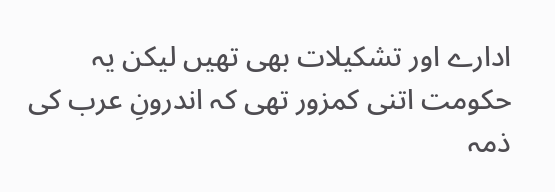ادارے اور تشکیلات بھی تھیں لیکن یہ حکومت اتنی کمزور تھی کہ اندرونِ عرب کی ذمہ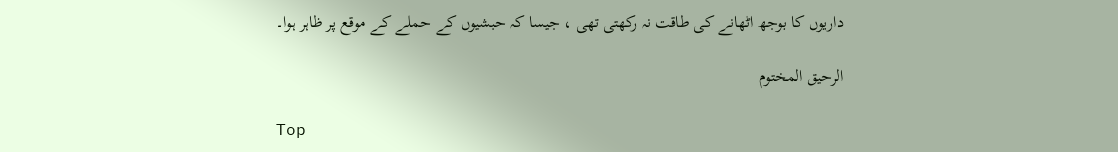داریوں کا بوجھ اٹھانے کی طاقت نہ رکھتی تھی ، جیسا کہ حبشیوں کے حملے کے موقع پر ظاہر ہوا۔

الرحیق المختوم

Top